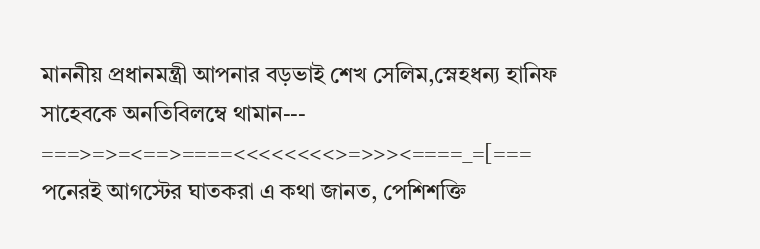মাননীয় প্রধানমন্ত্রী আপনার বড়ভাই শেখ সেলিম,স্নেহধন্য হানিফ সাহেবকে অনতিবিলম্বে থামান--- ===>=>=<==>====<<<<<<<<>=>>><====_=[=== পনেরই আগস্টের ঘাতকরা এ কথা জানত, পেশিশক্তি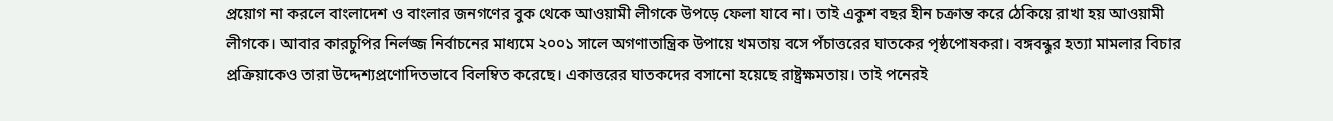প্রয়োগ না করলে বাংলাদেশ ও বাংলার জনগণের বুক থেকে আওয়ামী লীগকে উপড়ে ফেলা যাবে না। তাই একুশ বছর হীন চক্রান্ত করে ঠেকিয়ে রাখা হয় আওয়ামী লীগকে। আবার কারচুপির নির্লজ্জ নির্বাচনের মাধ্যমে ২০০১ সালে অগণাতান্ত্রিক উপায়ে খমতায় বসে পঁচাত্তরের ঘাতকের পৃষ্ঠপোষকরা। বঙ্গবন্ধুর হত্যা মামলার বিচার প্রক্রিয়াকেও তারা উদ্দেশ্যপ্রণোদিতভাবে বিলম্বিত করেছে। একাত্তরের ঘাতকদের বসানো হয়েছে রাষ্ট্রক্ষমতায়। তাই পনেরই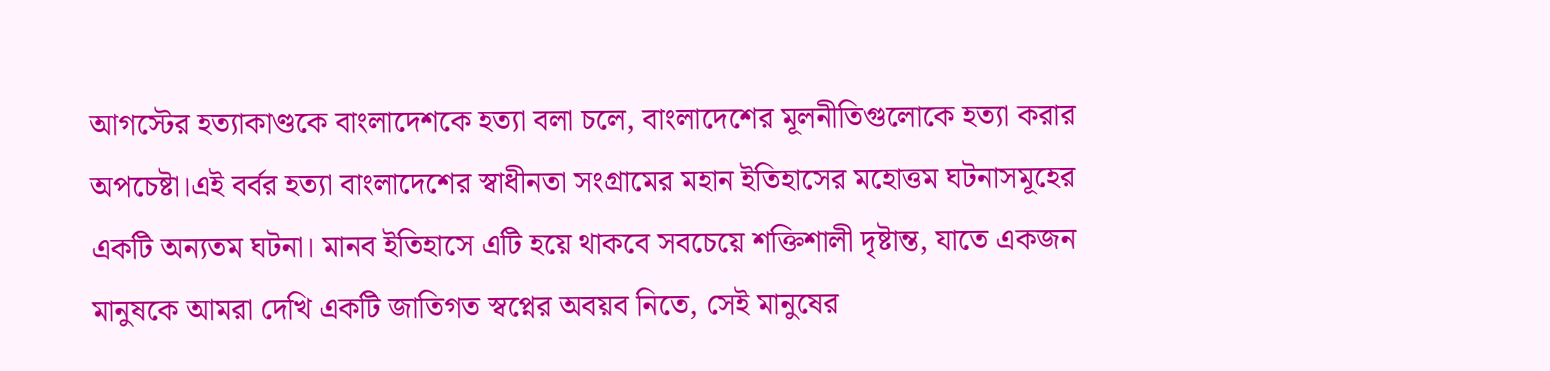আগস্টের হত্যাকাণ্ডকে বাংলাদেশকে হত্যা বলা চলে, বাংলাদেশের মূলনীতিগুলোকে হত্যা করার অপচেষ্টা।এই বর্বর হত্যা বাংলাদেশের স্বাধীনতা সংগ্রামের মহান ইতিহাসের মহোত্তম ঘটনাসমূহের একটি অন্যতম ঘটনা। মানব ইতিহাসে এটি হয়ে থাকবে সবচেয়ে শক্তিশালী দৃষ্টান্ত, যাতে একজন মানুষকে আমরা দেখি একটি জাতিগত স্বপ্নের অবয়ব নিতে, সেই মানুষের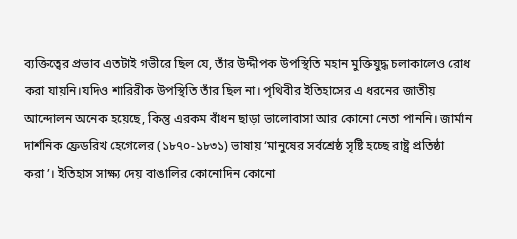ব্যক্তিত্বের প্রভাব এতটাই গভীরে ছিল যে, তাঁর উদ্দীপক উপস্থিতি মহান মুক্তিযুদ্ধ চলাকালেও রোধ করা যায়নি।যদিও শারিরীক উপস্থিতি তাঁর ছিল না। পৃথিবীর ইতিহাসের এ ধরনের জাতীয় আন্দোলন অনেক হয়েছে, কিন্তু এরকম বাঁধন ছাড়া ভালোবাসা আর কোনো নেতা পাননি। জার্মান দার্শনিক ফ্রেডরিখ হেগেলের (১৮৭০-১৮৩১) ভাষায় ‘মানুষের সর্বশ্রেষ্ঠ সৃষ্টি হচ্ছে রাষ্ট্র প্রতিষ্ঠা করা’। ইতিহাস সাক্ষ্য দেয় বাঙালির কোনোদিন কোনো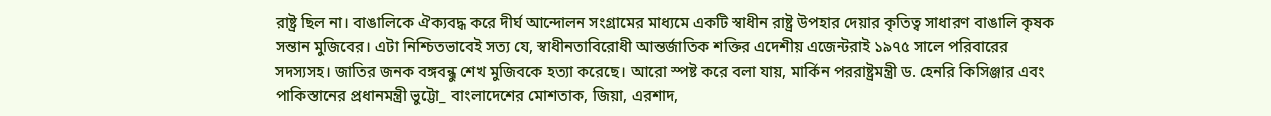রাষ্ট্র ছিল না। বাঙালিকে ঐক্যবদ্ধ করে দীর্ঘ আন্দোলন সংগ্রামের মাধ্যমে একটি স্বাধীন রাষ্ট্র উপহার দেয়ার কৃতিত্ব সাধারণ বাঙালি কৃষক সন্তান মুজিবের। এটা নিশ্চিতভাবেই সত্য যে, স্বাধীনতাবিরোধী আন্তর্জাতিক শক্তির এদেশীয় এজেন্টরাই ১৯৭৫ সালে পরিবারের সদস্যসহ। জাতির জনক বঙ্গবন্ধু শেখ মুজিবকে হত্যা করেছে। আরো স্পষ্ট করে বলা যায়, মার্কিন পররাষ্ট্রমন্ত্রী ড. হেনরি কিসিঞ্জার এবং পাকিস্তানের প্রধানমন্ত্রী ভুট্টো_ বাংলাদেশের মোশতাক, জিয়া, এরশাদ,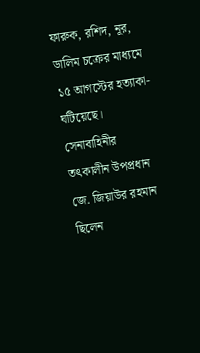ফারুক, রশিদ, নূর, ডালিম চক্রের মাধ্যমে ১৫ আগস্টের হত্যাকা- ঘটিয়েছে। সেনাবাহিনীর তৎকালীন উপপ্রধান জে. জিয়াউর রহমান ছিলেন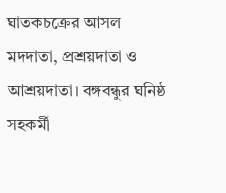ঘাতকচক্রের আসল মদদাতা, প্রশ্রয়দাতা ও আশ্রয়দাতা। বঙ্গবন্ধুর ঘনিষ্ঠ সহকর্মী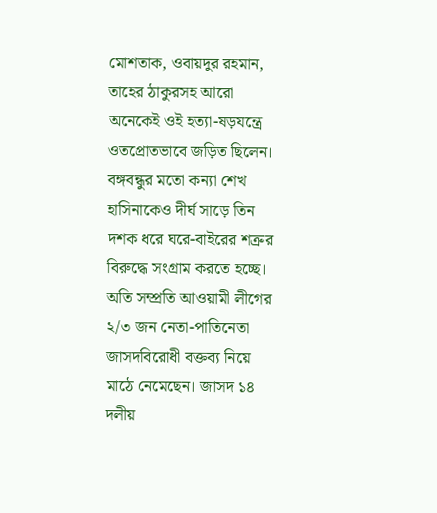মোশতাক, ওবায়দুর রহমান, তাহের ঠাকুরসহ আরো অনেকেই ওই হত্যা-ষড়যন্ত্রে ওতপ্রোতভাবে জড়িত ছিলেন। বঙ্গবন্ধুর মতো কন্যা শেখ হাসিনাকেও দীর্ঘ সাড়ে তিন দশক ধরে ঘরে-বাইরের শত্রুর বিরুদ্ধে সংগ্রাম করতে হচ্ছে। অতি সম্প্রতি আওয়ামী লীগের ২/৩ জন নেতা-পাতিনেতা জাসদবিরোধী বক্তব্য নিয়ে মাঠে নেমেছেন। জাসদ ১৪ দলীয়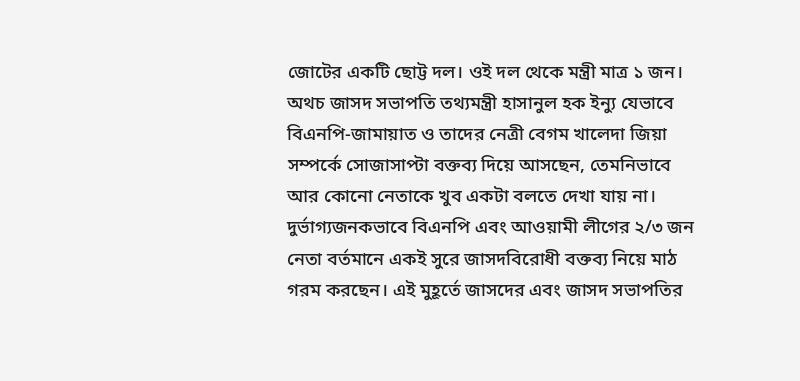জোটের একটি ছোট্ট দল। ওই দল থেকে মন্ত্রী মাত্র ১ জন। অথচ জাসদ সভাপতি তথ্যমন্ত্রী হাসানুল হক ইন্যু যেভাবে বিএনপি-জামায়াত ও তাদের নেত্রী বেগম খালেদা জিয়া সম্পর্কে সোজাসাপ্টা বক্তব্য দিয়ে আসছেন, তেমনিভাবে আর কোনো নেতাকে খুব একটা বলতে দেখা যায় না। দুর্ভাগ্যজনকভাবে বিএনপি এবং আওয়ামী লীগের ২/৩ জন নেতা বর্তমানে একই সুরে জাসদবিরোধী বক্তব্য নিয়ে মাঠ গরম করছেন। এই মুহূর্তে জাসদের এবং জাসদ সভাপতির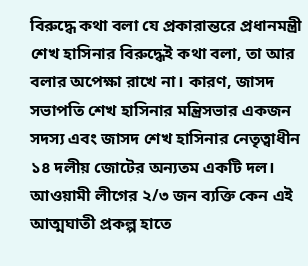বিরুদ্ধে কথা বলা যে প্রকারান্তরে প্রধানমন্ত্রী শেখ হাসিনার বিরুদ্ধেই কথা বলা, তা আর বলার অপেক্ষা রাখে না। কারণ, জাসদ সভাপতি শেখ হাসিনার মন্ত্রিসভার একজন সদস্য এবং জাসদ শেখ হাসিনার নেতৃত্বাধীন ১৪ দলীয় জোটের অন্যতম একটি দল। আওয়ামী লীগের ২/৩ জন ব্যক্তি কেন এই আত্মঘাতী প্রকল্প হাতে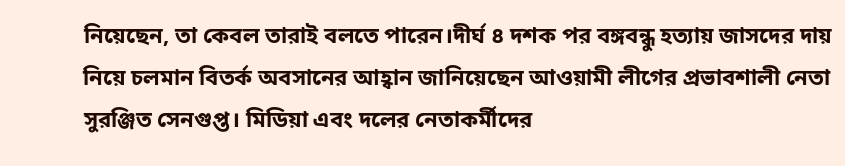নিয়েছেন, তা কেবল তারাই বলতে পারেন।দীর্ঘ ৪ দশক পর বঙ্গবন্ধু হত্যায় জাসদের দায় নিয়ে চলমান বিতর্ক অবসানের আহ্বান জানিয়েছেন আওয়ামী লীগের প্রভাবশালী নেতা সুরঞ্জিত সেনগুপ্ত। মিডিয়া এবং দলের নেতাকর্মীদের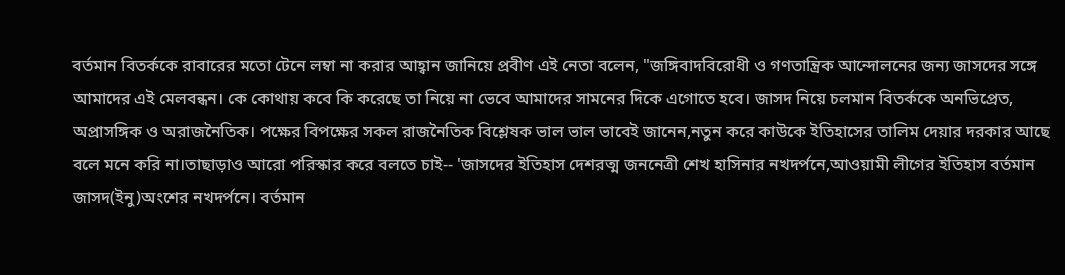বর্তমান বিতর্ককে রাবারের মতো টেনে লম্বা না করার আহ্বান জানিয়ে প্রবীণ এই নেতা বলেন, "জঙ্গিবাদবিরোধী ও গণতান্ত্রিক আন্দোলনের জন্য জাসদের সঙ্গে আমাদের এই মেলবন্ধন। কে কোথায় কবে কি করেছে তা নিয়ে না ভেবে আমাদের সামনের দিকে এগোতে হবে। জাসদ নিয়ে চলমান বিতর্ককে অনভিপ্রেত, অপ্রাসঙ্গিক ও অরাজনৈতিক। পক্ষের বিপক্ষের সকল রাজনৈতিক বিশ্লেষক ভাল ভাল ভাবেই জানেন,নতুন করে কাউকে ইতিহাসের তালিম দেয়ার দরকার আছে বলে মনে করি না।তাছাড়াও আরো পরিস্কার করে বলতে চাই-- 'জাসদের ইতিহাস দেশরত্ম জননেত্রী শেখ হাসিনার নখদর্পনে,আওয়ামী লীগের ইতিহাস বর্তমান জাসদ(ইনু)অংশের নখদর্পনে। বর্তমান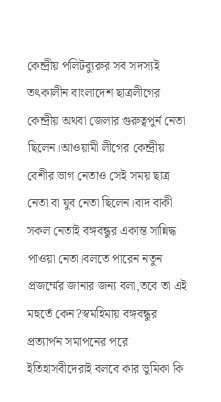কেন্দ্রীয় পলিটব্যুরুর সব সদস্যই তৎকালীন বাংলাদেশ ছাত্রলীগের কেন্দ্রীয় অথবা জেলার গুরুত্বপুর্ন নেতা ছিলেন।আওয়ামী লীগের কেন্দ্রীয় বেশীর ভাগ নেতাও সেই সময় ছাত্র নেতা বা যুব নেতা ছিলেন।বাদ বাকী সকল নেতাই বঙ্গবন্ধুর একান্ত সান্নিদ্ধ পাওয়া নেতা।বলতে পারেন নতুন প্রজর্ম্মের জানার জন্য বলা,তবে তা এই মহুর্তে কেন?স্বমহিমায় বঙ্গবন্ধুর প্রত্যার্পন সমাপনের পরে ইতিহাসবীদেরাই বলবে কার ভুমিকা কি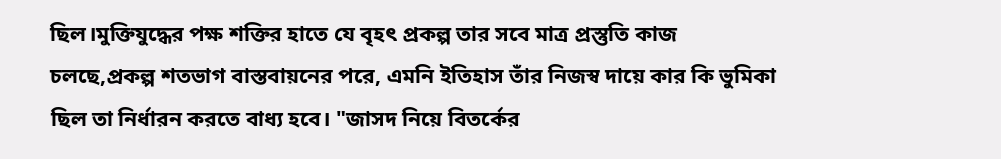ছিল।মুক্তিযুদ্ধের পক্ষ শক্তির হাতে যে বৃহৎ প্রকল্প তার সবে মাত্র প্রস্তুতি কাজ চলছে,প্রকল্প শতভাগ বাস্তবায়নের পরে, এমনি ইতিহাস তাঁর নিজস্ব দায়ে কার কি ভুমিকা ছিল তা নির্ধারন করতে বাধ্য হবে। "জাসদ নিয়ে বিতর্কের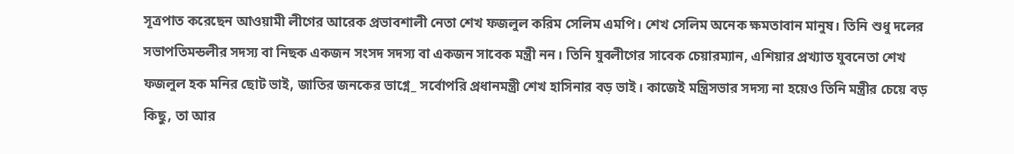সূত্রপাত করেছেন আওয়ামী লীগের আরেক প্রভাবশালী নেতা শেখ ফজলুল করিম সেলিম এমপি। শেখ সেলিম অনেক ক্ষমতাবান মানুষ। তিনি শুধু দলের সভাপতিমন্ডলীর সদস্য বা নিছক একজন সংসদ সদস্য বা একজন সাবেক মন্ত্রী নন। তিনি যুবলীগের সাবেক চেয়ারম্যান, এশিয়ার প্রখ্যাত যুবনেতা শেখ ফজলুল হক মনির ছোট ভাই, জাতির জনকের ভাগ্নে_ সর্বোপরি প্রধানমন্ত্রী শেখ হাসিনার বড় ভাই। কাজেই মন্ত্রিসভার সদস্য না হয়েও তিনি মন্ত্রীর চেয়ে বড় কিছু, তা আর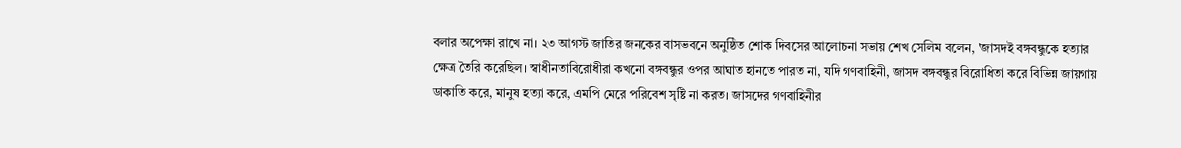বলার অপেক্ষা রাখে না। ২৩ আগস্ট জাতির জনকের বাসভবনে অনুষ্ঠিত শোক দিবসের আলোচনা সভায় শেখ সেলিম বলেন, 'জাসদই বঙ্গবন্ধুকে হত্যার ক্ষেত্র তৈরি করেছিল। স্বাধীনতাবিরোধীরা কখনো বঙ্গবন্ধুর ওপর আঘাত হানতে পারত না, যদি গণবাহিনী, জাসদ বঙ্গবন্ধুর বিরোধিতা করে বিভিন্ন জায়গায় ডাকাতি করে, মানুষ হত্যা করে, এমপি মেরে পরিবেশ সৃষ্টি না করত। জাসদের গণবাহিনীর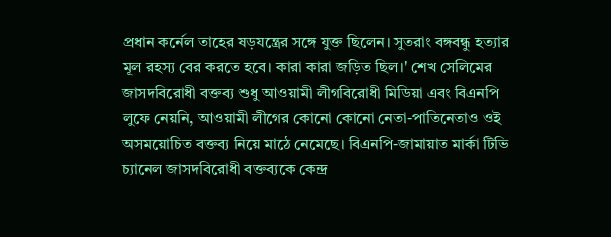প্রধান কর্নেল তাহের ষড়যন্ত্রের সঙ্গে যুক্ত ছিলেন। সুতরাং বঙ্গবন্ধু হত্যার মূল রহস্য বের করতে হবে। কারা কারা জড়িত ছিল।' শেখ সেলিমের জাসদবিরোধী বক্তব্য শুধু আওয়ামী লীগবিরোধী মিডিয়া এবং বিএনপি লুফে নেয়নি, আওয়ামী লীগের কোনো কোনো নেতা-পাতিনেতাও ওই অসময়োচিত বক্তব্য নিয়ে মাঠে নেমেছে। বিএনপি-জামায়াত মার্কা টিভি চ্যানেল জাসদবিরোধী বক্তব্যকে কেন্দ্র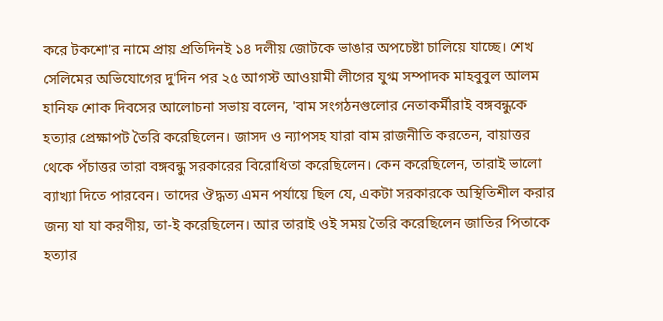করে টকশো'র নামে প্রায় প্রতিদিনই ১৪ দলীয় জোটকে ভাঙার অপচেষ্টা চালিয়ে যাচ্ছে। শেখ সেলিমের অভিযোগের দু'দিন পর ২৫ আগস্ট আওয়ামী লীগের যুগ্ম সম্পাদক মাহবুবুল আলম হানিফ শোক দিবসের আলোচনা সভায় বলেন, 'বাম সংগঠনগুলোর নেতাকর্মীরাই বঙ্গবন্ধুকে হত্যার প্রেক্ষাপট তৈরি করেছিলেন। জাসদ ও ন্যাপসহ যারা বাম রাজনীতি করতেন, বায়াত্তর থেকে পঁচাত্তর তারা বঙ্গবন্ধু সরকারের বিরোধিতা করেছিলেন। কেন করেছিলেন, তারাই ভালো ব্যাখ্যা দিতে পারবেন। তাদের ঔদ্ধত্য এমন পর্যায়ে ছিল যে, একটা সরকারকে অস্থিতিশীল করার জন্য যা যা করণীয়, তা-ই করেছিলেন। আর তারাই ওই সময় তৈরি করেছিলেন জাতির পিতাকে হত্যার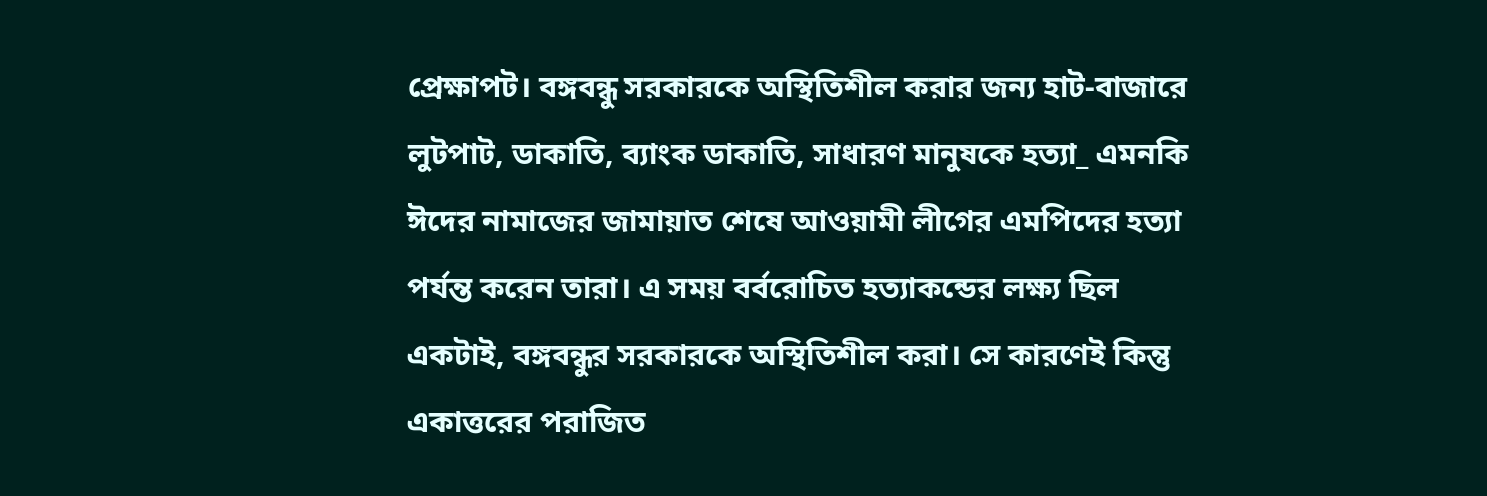প্রেক্ষাপট। বঙ্গবন্ধু সরকারকে অস্থিতিশীল করার জন্য হাট-বাজারে লুটপাট, ডাকাতি, ব্যাংক ডাকাতি, সাধারণ মানুষকে হত্যা_ এমনকি ঈদের নামাজের জামায়াত শেষে আওয়ামী লীগের এমপিদের হত্যা পর্যন্ত করেন তারা। এ সময় বর্বরোচিত হত্যাকন্ডের লক্ষ্য ছিল একটাই, বঙ্গবন্ধুর সরকারকে অস্থিতিশীল করা। সে কারণেই কিন্তু একাত্তরের পরাজিত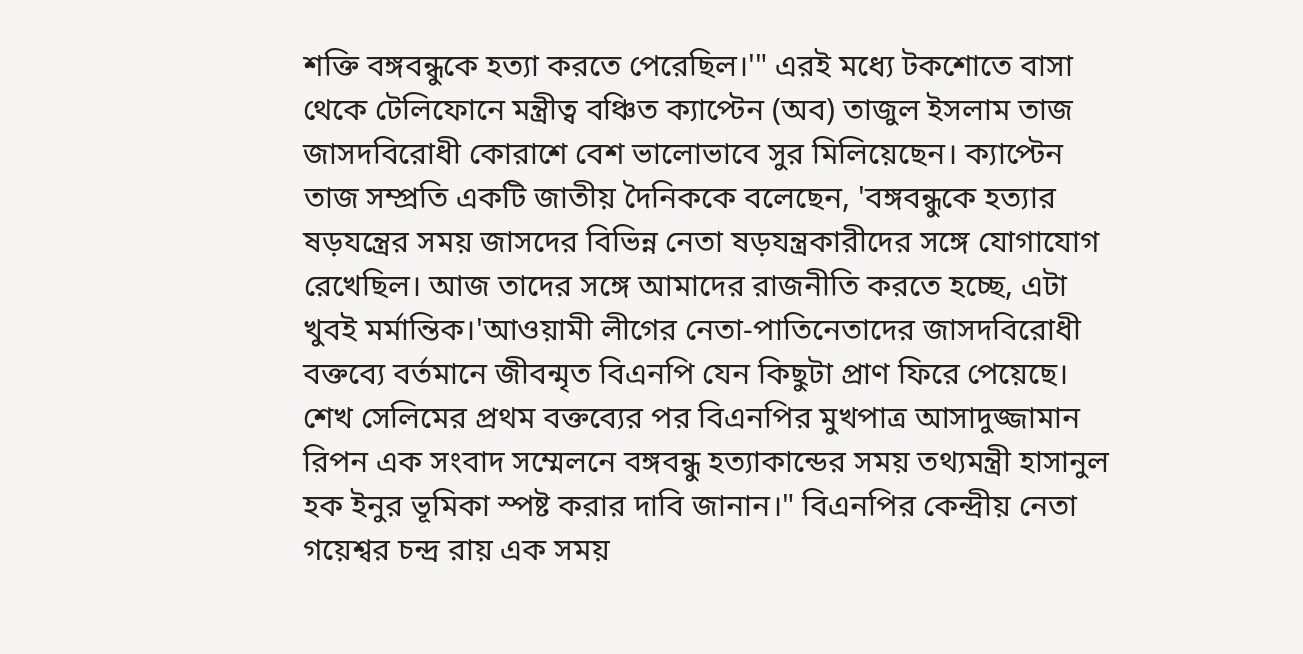শক্তি বঙ্গবন্ধুকে হত্যা করতে পেরেছিল।'" এরই মধ্যে টকশোতে বাসা থেকে টেলিফোনে মন্ত্রীত্ব বঞ্চিত ক্যাপ্টেন (অব) তাজুল ইসলাম তাজ জাসদবিরোধী কোরাশে বেশ ভালোভাবে সুর মিলিয়েছেন। ক্যাপ্টেন তাজ সম্প্রতি একটি জাতীয় দৈনিককে বলেছেন, 'বঙ্গবন্ধুকে হত্যার ষড়যন্ত্রের সময় জাসদের বিভিন্ন নেতা ষড়যন্ত্রকারীদের সঙ্গে যোগাযোগ রেখেছিল। আজ তাদের সঙ্গে আমাদের রাজনীতি করতে হচ্ছে, এটা খুবই মর্মান্তিক।'আওয়ামী লীগের নেতা-পাতিনেতাদের জাসদবিরোধী বক্তব্যে বর্তমানে জীবন্মৃত বিএনপি যেন কিছুটা প্রাণ ফিরে পেয়েছে। শেখ সেলিমের প্রথম বক্তব্যের পর বিএনপির মুখপাত্র আসাদুজ্জামান রিপন এক সংবাদ সম্মেলনে বঙ্গবন্ধু হত্যাকান্ডের সময় তথ্যমন্ত্রী হাসানুল হক ইনুর ভূমিকা স্পষ্ট করার দাবি জানান।" বিএনপির কেন্দ্রীয় নেতা গয়েশ্বর চন্দ্র রায় এক সময়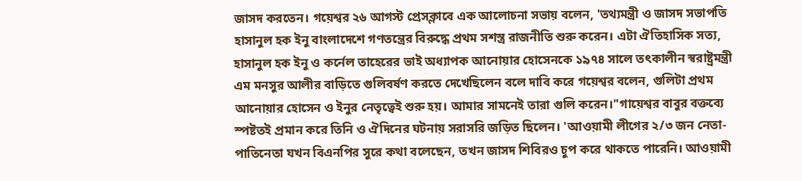জাসদ করতেন। গয়েশ্বর ২৬ আগস্ট প্রেসক্লাবে এক আলোচনা সভায় বলেন, 'তথ্যমন্ত্রী ও জাসদ সভাপতি হাসানুল হক ইনু বাংলাদেশে গণতন্ত্রের বিরুদ্ধে প্রথম সশস্ত্র রাজনীতি শুরু করেন। এটা ঐতিহাসিক সত্য, হাসানুল হক ইনু ও কর্নেল তাহেরের ভাই অধ্যাপক আনোয়ার হোসেনকে ১৯৭৪ সালে তৎকালীন স্বরাষ্ট্রমন্ত্রী এম মনসুর আলীর বাড়িতে গুলিবর্ষণ করতে দেখেছিলেন বলে দাবি করে গয়েশ্বর বলেন, গুলিটা প্রথম আনোয়ার হোসেন ও ইনুর নেতৃত্বেই শুরু হয়। আমার সামনেই তারা গুলি করেন।"গায়েশ্বর বাবুর বক্তব্যে স্পষ্টতই প্রমান করে তিনি ও ঐদিনের ঘটনায় সরাসরি জড়িত ছিলেন। 'আওয়ামী লীগের ২/৩ জন নেতা-পাতিনেতা যখন বিএনপির সুরে কথা বলেছেন, তখন জাসদ শিবিরও চুপ করে থাকতে পারেনি। আওয়ামী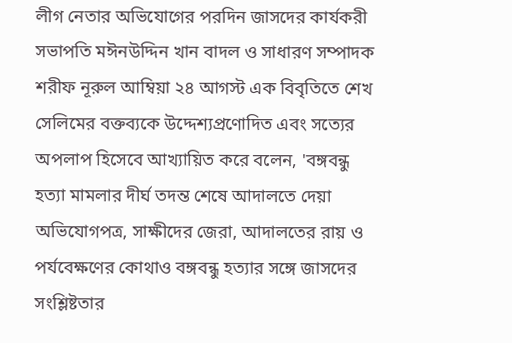লীগ নেতার অভিযোগের পরদিন জাসদের কার্যকরী সভাপতি মঈনউদ্দিন খান বাদল ও সাধারণ সম্পাদক শরীফ নূরুল আম্বিয়া ২৪ আগস্ট এক বিবৃতিতে শেখ সেলিমের বক্তব্যকে উদ্দেশ্যপ্রণোদিত এবং সত্যের অপলাপ হিসেবে আখ্যায়িত করে বলেন, 'বঙ্গবন্ধু হত্যা মামলার দীর্ঘ তদন্ত শেষে আদালতে দেয়া অভিযোগপত্র, সাক্ষীদের জেরা, আদালতের রায় ও পর্যবেক্ষণের কোথাও বঙ্গবন্ধু হত্যার সঙ্গে জাসদের সংশ্লিষ্টতার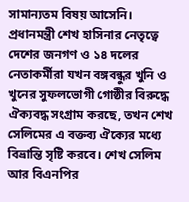সামান্যতম বিষয় আসেনি। প্রধানমন্ত্রী শেখ হাসিনার নেতৃত্বে দেশের জনগণ ও ১৪ দলের নেতাকর্মীরা যখন বঙ্গবন্ধুর খুনি ও খুনের সুফলভোগী গোষ্ঠীর বিরুদ্ধে ঐক্যবদ্ধ সংগ্রাম করছে, তখন শেখ সেলিমের এ বক্তব্য ঐক্যের মধ্যে বিভ্রান্তি সৃষ্টি করবে। শেখ সেলিম আর বিএনপির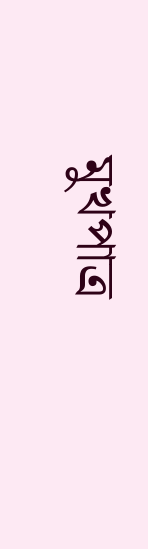মুখপাত্র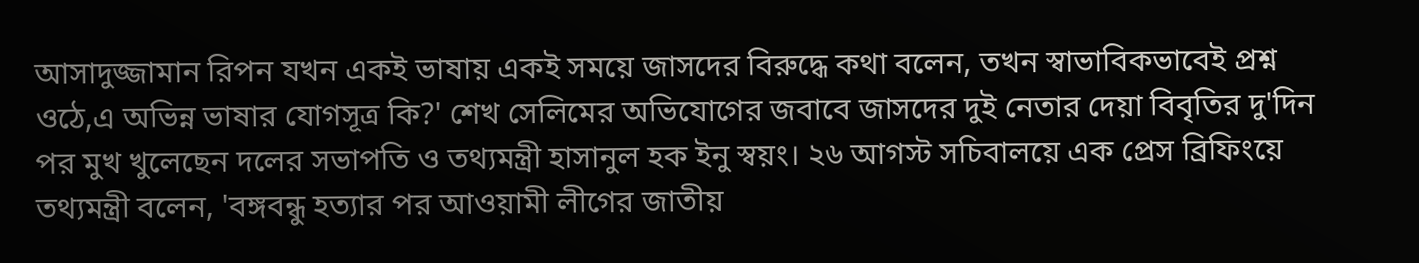আসাদুজ্জামান রিপন যখন একই ভাষায় একই সময়ে জাসদের বিরুদ্ধে কথা বলেন, তখন স্বাভাবিকভাবেই প্রশ্ন ওঠে,এ অভিন্ন ভাষার যোগসূত্র কি?' শেখ সেলিমের অভিযোগের জবাবে জাসদের দুই নেতার দেয়া বিবৃতির দু'দিন পর মুখ খুলেছেন দলের সভাপতি ও তথ্যমন্ত্রী হাসানুল হক ইনু স্বয়ং। ২৬ আগস্ট সচিবালয়ে এক প্রেস ব্রিফিংয়ে তথ্যমন্ত্রী বলেন, 'বঙ্গবন্ধু হত্যার পর আওয়ামী লীগের জাতীয়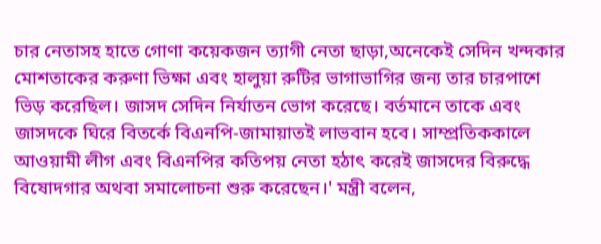চার নেতাসহ হাতে গোণা কয়েকজন ত্যাগী নেতা ছাড়া,অনেকেই সেদিন খন্দকার মোশতাকের করুণা ভিক্ষা এবং হালুয়া রুটির ভাগাভাগির জন্য তার চারপাশে ভিড় করেছিল। জাসদ সেদিন নির্যাতন ভোগ করেছে। বর্তমানে তাকে এবং জাসদকে ঘিরে বিতর্কে বিএনপি-জামায়াতই লাভবান হবে। সাম্প্রতিককালে আওয়ামী লীগ এবং বিএনপির কতিপয় নেতা হঠাৎ করেই জাসদের বিরুদ্ধে বিষোদগার অথবা সমালোচনা শুরু করেছেন।' মন্ত্রী বলেন,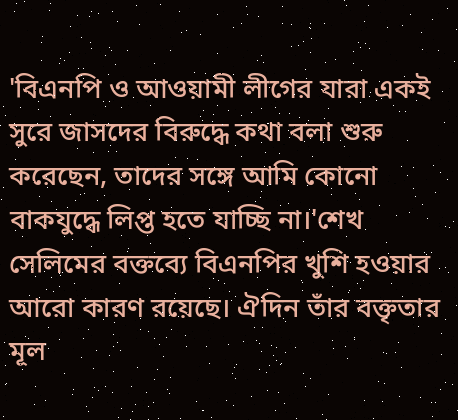'বিএনপি ও আওয়ামী লীগের যারা একই সুরে জাসদের বিরুদ্ধে কথা বলা শুরু করেছেন, তাদের সঙ্গে আমি কোনো বাকযুদ্ধে লিপ্ত হতে যাচ্ছি না।'শেখ সেলিমের বক্তব্যে বিএনপির খুশি হওয়ার আরো কারণ রয়েছে। ঐদিন তাঁর বক্তৃতার মূল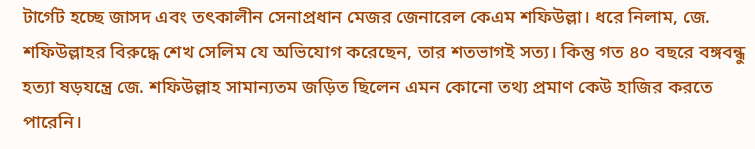টার্গেট হচ্ছে জাসদ এবং তৎকালীন সেনাপ্রধান মেজর জেনারেল কেএম শফিউল্লা। ধরে নিলাম, জে. শফিউল্লাহর বিরুদ্ধে শেখ সেলিম যে অভিযোগ করেছেন, তার শতভাগই সত্য। কিন্তু গত ৪০ বছরে বঙ্গবন্ধু হত্যা ষড়যন্ত্রে জে. শফিউল্লাহ সামান্যতম জড়িত ছিলেন এমন কোনো তথ্য প্রমাণ কেউ হাজির করতে পারেনি।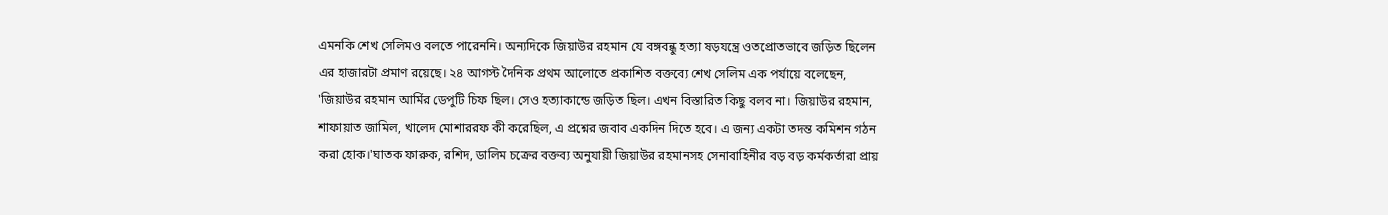এমনকি শেখ সেলিমও বলতে পারেননি। অন্যদিকে জিয়াউর রহমান যে বঙ্গবন্ধু হত্যা ষড়যন্ত্রে ওতপ্রোতভাবে জড়িত ছিলেন এর হাজারটা প্রমাণ রয়েছে। ২৪ আগস্ট দৈনিক প্রথম আলোতে প্রকাশিত বক্তব্যে শেখ সেলিম এক পর্যায়ে বলেছেন, 'জিয়াউর রহমান আর্মির ডেপুটি চিফ ছিল। সেও হত্যাকান্ডে জড়িত ছিল। এখন বিস্তারিত কিছু বলব না। জিয়াউর রহমান, শাফায়াত জামিল, খালেদ মোশাররফ কী করেছিল, এ প্রশ্নের জবাব একদিন দিতে হবে। এ জন্য একটা তদন্ত কমিশন গঠন করা হোক।'ঘাতক ফারুক, রশিদ, ডালিম চক্রের বক্তব্য অনুযায়ী জিয়াউর রহমানসহ সেনাবাহিনীর বড় বড় কর্মকর্তারা প্রায়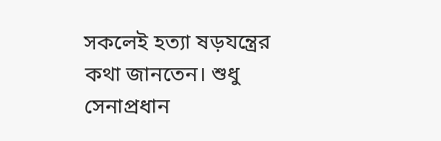সকলেই হত্যা ষড়যন্ত্রের কথা জানতেন। শুধু সেনাপ্রধান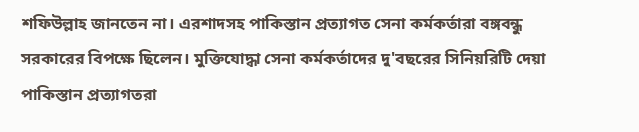শফিউল্লাহ জানতেন না। এরশাদসহ পাকিস্তান প্রত্যাগত সেনা কর্মকর্তারা বঙ্গবন্ধু সরকারের বিপক্ষে ছিলেন। মুক্তিযোদ্ধা সেনা কর্মকর্তাদের দু'বছরের সিনিয়রিটি দেয়া পাকিস্তান প্রত্যাগতরা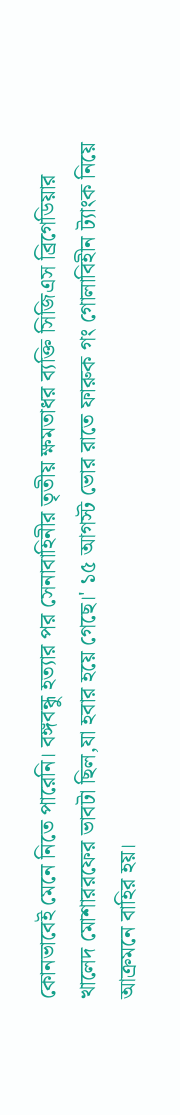কোনভাবেই মেনে নিতে পারেনি। বঙ্গবন্ধু হত্যার পর সেনাবাহিনীর তৃতীয় ক্ষমতাধর ব্যক্তি সিজিএস ব্রিগেডিয়ার খালেদ মোশাররফের ভাবটা ছিল,যা হবার হয়ে গেছে।' ১৫ আগস্ট ভোর রাতে ফারুক গং গোলাবিহীন ট্যাংক নিয়ে আক্রমনে বাহির হয়।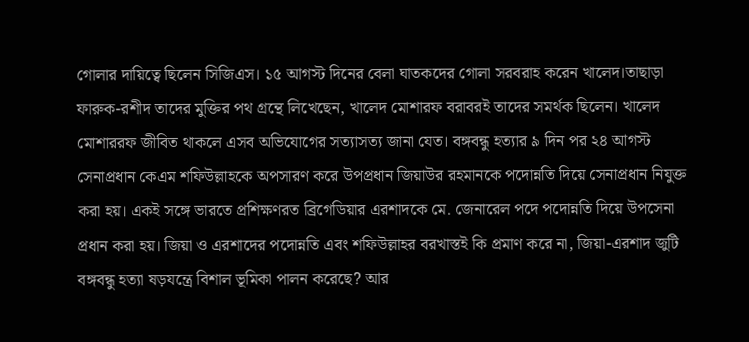গোলার দায়িত্বে ছিলেন সিজিএস। ১৫ আগস্ট দিনের বেলা ঘাতকদের গোলা সরবরাহ করেন খালেদ।তাছাড়া ফারুক-রশীদ তাদের মুক্তির পথ গ্রন্থে লিখেছেন, খালেদ মোশারফ বরাবরই তাদের সমর্থক ছিলেন। খালেদ মোশাররফ জীবিত থাকলে এসব অভিযোগের সত্যাসত্য জানা যেত। বঙ্গবন্ধু হত্যার ৯ দিন পর ২৪ আগস্ট সেনাপ্রধান কেএম শফিউল্লাহকে অপসারণ করে উপপ্রধান জিয়াউর রহমানকে পদোন্নতি দিয়ে সেনাপ্রধান নিযুক্ত করা হয়। একই সঙ্গে ভারতে প্রশিক্ষণরত ব্রিগেডিয়ার এরশাদকে মে. জেনারেল পদে পদোন্নতি দিয়ে উপসেনা প্রধান করা হয়। জিয়া ও এরশাদের পদোন্নতি এবং শফিউল্লাহর বরখাস্তই কি প্রমাণ করে না, জিয়া-এরশাদ জুটি বঙ্গবন্ধু হত্যা ষড়যন্ত্রে বিশাল ভূমিকা পালন করেছে? আর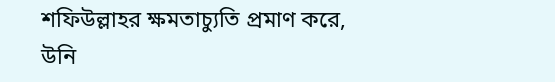শফিউল্লাহর ক্ষমতাচ্যুতি প্রমাণ করে, উনি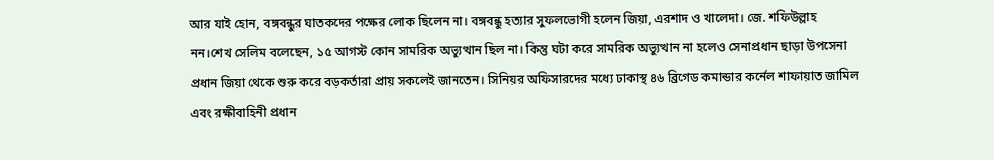আর যাই হোন, বঙ্গবন্ধুর ঘাতকদের পক্ষের লোক ছিলেন না। বঙ্গবন্ধু হত্যার সুফলভোগী হলেন জিয়া, এরশাদ ও খালেদা। জে. শফিউল্লাহ নন।শেখ সেলিম বলেছেন, ১৫ আগস্ট কোন সামরিক অভ্যুত্থান ছিল না। কিন্তু ঘটা করে সামরিক অভ্যুত্থান না হলেও সেনাপ্রধান ছাড়া উপসেনা প্রধান জিয়া থেকে শুরু করে বড়কর্তারা প্রায় সকলেই জানতেন। সিনিয়র অফিসারদের মধ্যে ঢাকাস্থ ৪৬ ব্রিগেড কমান্ডার কর্নেল শাফায়াত জামিল এবং রক্ষীবাহিনী প্রধান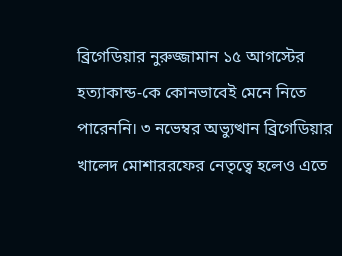ব্রিগেডিয়ার নুরুজ্জামান ১৫ আগস্টের হত্যাকান্ড-কে কোনভাবেই মেনে নিতে পারেননি। ৩ নভেম্বর অভ্যুত্থান ব্রিগেডিয়ার খালেদ মোশাররফের নেতৃত্বে হলেও এতে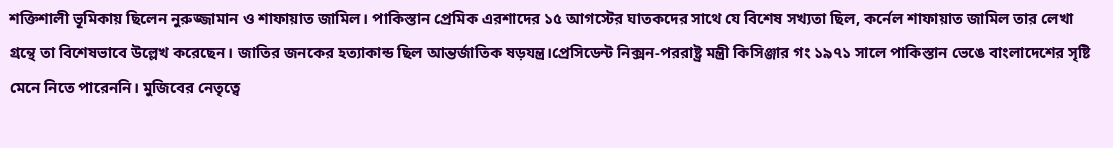শক্তিশালী ভূমিকায় ছিলেন নুরুজ্জামান ও শাফায়াত জামিল। পাকিস্তান প্রেমিক এরশাদের ১৫ আগস্টের ঘাতকদের সাথে যে বিশেষ সখ্যতা ছিল, কর্নেল শাফায়াত জামিল তার লেখা গ্রন্থে তা বিশেষভাবে উল্লেখ করেছেন। জাতির জনকের হত্যাকান্ড ছিল আন্তর্জাতিক ষড়যন্ত্র।প্রেসিডেন্ট নিক্সন-পররাষ্ট্র মন্ত্রী কিসিঞ্জার গং ১৯৭১ সালে পাকিস্তান ভেঙে বাংলাদেশের সৃষ্টি মেনে নিতে পারেননি। মুজিবের নেতৃত্বে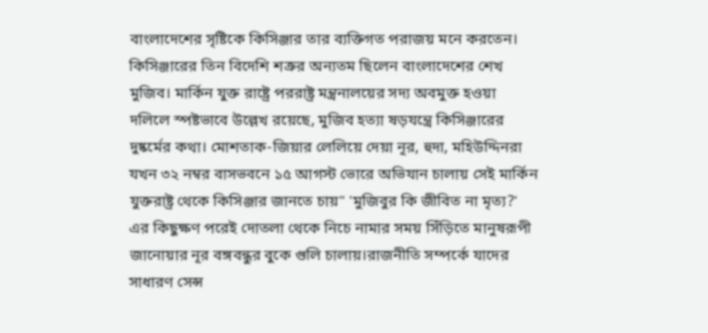বাংলাদেশের সৃষ্টিকে কিসিঞ্জার তার ব্যক্তিগত পরাজয় মনে করতেন। কিসিঞ্জারের তিন বিদেশি শত্রুর অন্যতম ছিলেন বাংলাদেশের শেখ মুজিব। মার্কিন যুক্ত রাষ্ট্রে পররাষ্ট্র মন্ত্রনালয়ের সদ্য অবমুক্ত হওয়া দলিলে স্পষ্টভাবে উল্লেখ রয়েছে, মুজিব হত্যা ষড়যন্ত্রে কিসিঞ্জারের দুষ্কর্মের কথা। মোশতাক-জিয়ার লেলিয়ে দেয়া নূর, হুদা, মহিউদ্দিনরা যখন ৩২ নম্বর বাসভবনে ১৫ আগস্ট ভোরে অভিযান চালায় সেই মার্কিন যুক্তরাষ্ট্র থেকে কিসিঞ্জার জানতে চায়" 'মুজিবুর কি জীবিত না মৃত্য?' এর কিছুক্ষণ পরেই দোতলা থেকে নিচে নামার সময় সিঁড়িতে মানুষরূপী জানোয়ার নূর বঙ্গবন্ধুর বুকে গুলি চালায়।রাজনীতি সম্পর্কে যাদের সাধারণ সেন্স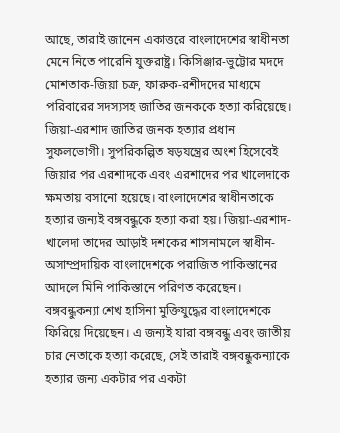আছে, তারাই জানেন একাত্তরে বাংলাদেশের স্বাধীনতা মেনে নিতে পারেনি যুক্তরাষ্ট্র। কিসিঞ্জার-ভুট্টোর মদদে মোশতাক-জিয়া চক্র, ফারুক-রশীদদের মাধ্যমে পরিবারের সদস্যসহ জাতির জনককে হত্যা করিয়েছে। জিয়া-এরশাদ জাতির জনক হত্যার প্রধান সুফলভোগী। সুপরিকল্পিত ষড়যন্ত্রের অংশ হিসেবেই জিয়ার পর এরশাদকে এবং এরশাদের পর খালেদাকে ক্ষমতায় বসানো হয়েছে। বাংলাদেশের স্বাধীনতাকে হত্যার জন্যই বঙ্গবন্ধুকে হত্যা করা হয়। জিয়া-এরশাদ-খালেদা তাদের আড়াই দশকের শাসনামলে স্বাধীন-অসাম্প্রদায়িক বাংলাদেশকে পরাজিত পাকিস্তানের আদলে মিনি পাকিস্তানে পরিণত করেছেন। বঙ্গবন্ধুকন্যা শেখ হাসিনা মুক্তিযুদ্ধের বাংলাদেশকে ফিরিয়ে দিয়েছেন। এ জন্যই যারা বঙ্গবন্ধু এবং জাতীয় চার নেতাকে হত্যা করেছে, সেই তারাই বঙ্গবন্ধুকন্যাকে হত্যার জন্য একটার পর একটা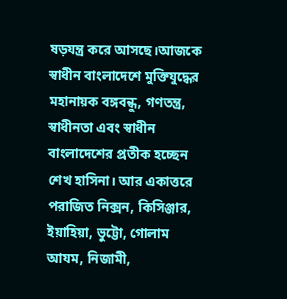ষড়যন্ত্র করে আসছে।আজকে স্বাধীন বাংলাদেশে মুক্তিযুদ্ধের মহানায়ক বঙ্গবন্ধু, গণতন্ত্র, স্বাধীনতা এবং স্বাধীন বাংলাদেশের প্রতীক হচ্ছেন শেখ হাসিনা। আর একাত্তরে পরাজিত নিক্সন, কিসিঞ্জার, ইয়াহিয়া, ভুট্টো, গোলাম আযম, নিজামী,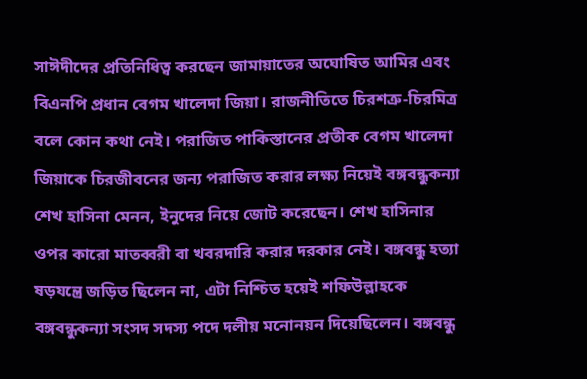সাঈদীদের প্রতিনিধিত্ব করছেন জামায়াতের অঘোষিত আমির এবং বিএনপি প্রধান বেগম খালেদা জিয়া। রাজনীতিতে চিরশত্রু-চিরমিত্র বলে কোন কথা নেই। পরাজিত পাকিস্তানের প্রতীক বেগম খালেদা জিয়াকে চিরজীবনের জন্য পরাজিত করার লক্ষ্য নিয়েই বঙ্গবন্ধুকন্যা শেখ হাসিনা মেনন, ইনুদের নিয়ে জোট করেছেন। শেখ হাসিনার ওপর কারো মাতব্বরী বা খবরদারি করার দরকার নেই। বঙ্গবন্ধু হত্যা ষড়যন্ত্রে জড়িত ছিলেন না, এটা নিশ্চিত হয়েই শফিউল্লাহকে বঙ্গবন্ধুকন্যা সংসদ সদস্য পদে দলীয় মনোনয়ন দিয়েছিলেন। বঙ্গবন্ধু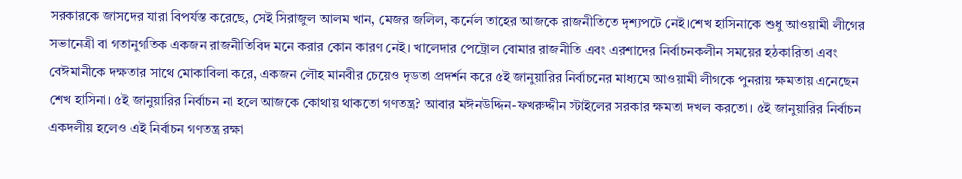সরকারকে জাসদের যারা বিপর্যস্ত করেছে, সেই সিরাজুল আলম খান, মেজর জলিল, কর্নেল তাহের আজকে রাজনীতিতে দৃশ্যপটে নেই।শেখ হাসিনাকে শুধু আওয়ামী লীগের সভানেত্রী বা গতানুগতিক একজন রাজনীতিবিদ মনে করার কোন কারণ নেই। খালেদার পেট্রোল বোমার রাজনীতি এবং এরশাদের নির্বাচনকলীন সময়ের হঠকারিতা এবং বেঈমানীকে দক্ষতার সাথে মোকাবিলা করে, একজন লৌহ মানবীর চেয়েও দৃডতা প্রদর্শন করে ৫ই জানুয়ারির নির্বাচনের মাধ্যমে আওয়ামী লীগকে পুনরায় ক্ষমতায় এনেছেন শেখ হাসিনা। ৫ই জানুয়ারির নির্বাচন না হলে আজকে কোথায় থাকতো গণতন্ত্র? আবার মঈনউদ্দিন-ফখরুদ্দীন স্টাইলের সরকার ক্ষমতা দখল করতো। ৫ই জানুয়ারির নির্বাচন একদলীয় হলেও এই নির্বাচন গণতন্ত্র রক্ষা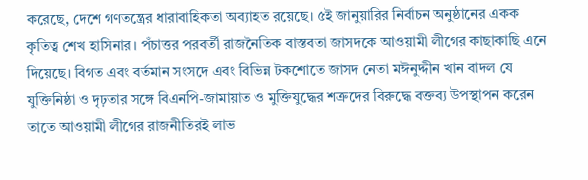করেছে, দেশে গণতন্ত্রের ধারাবাহিকতা অব্যাহত রয়েছে। ৫ই জানুয়ারির নির্বাচন অনুষ্ঠানের একক কৃতিত্ব শেখ হাসিনার। পঁচাত্তর পরবর্তী রাজনৈতিক বাস্তবতা জাসদকে আওয়ামী লীগের কাছাকাছি এনে দিয়েছে। বিগত এবং বর্তমান সংসদে এবং বিভিন্ন টকশোতে জাসদ নেতা মঈনুদ্দীন খান বাদল যে যুক্তিনিষ্ঠা ও দৃঢ়তার সঙ্গে বিএনপি-জামায়াত ও মুক্তিযুদ্ধের শত্রুদের বিরুদ্ধে বক্তব্য উপস্থাপন করেন তাতে আওয়ামী লীগের রাজনীতিরই লাভ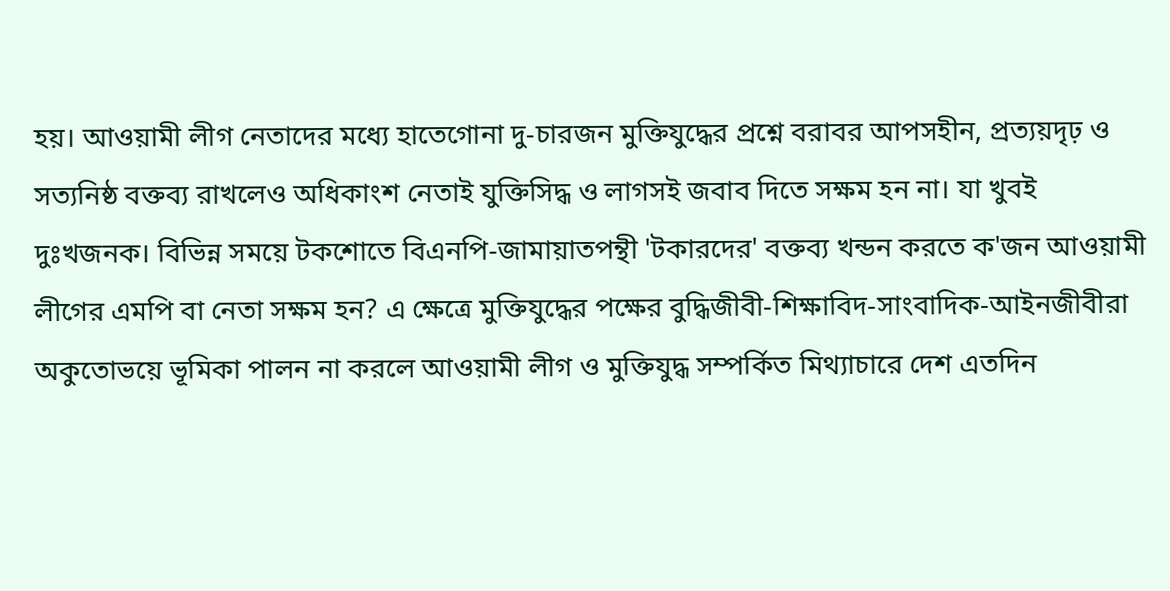হয়। আওয়ামী লীগ নেতাদের মধ্যে হাতেগোনা দু-চারজন মুক্তিযুদ্ধের প্রশ্নে বরাবর আপসহীন, প্রত্যয়দৃঢ় ও সত্যনিষ্ঠ বক্তব্য রাখলেও অধিকাংশ নেতাই যুক্তিসিদ্ধ ও লাগসই জবাব দিতে সক্ষম হন না। যা খুবই দুঃখজনক। বিভিন্ন সময়ে টকশোতে বিএনপি-জামায়াতপন্থী 'টকারদের' বক্তব্য খন্ডন করতে ক'জন আওয়ামী লীগের এমপি বা নেতা সক্ষম হন? এ ক্ষেত্রে মুক্তিযুদ্ধের পক্ষের বুদ্ধিজীবী-শিক্ষাবিদ-সাংবাদিক-আইনজীবীরা অকুতোভয়ে ভূমিকা পালন না করলে আওয়ামী লীগ ও মুক্তিযুদ্ধ সম্পর্কিত মিথ্যাচারে দেশ এতদিন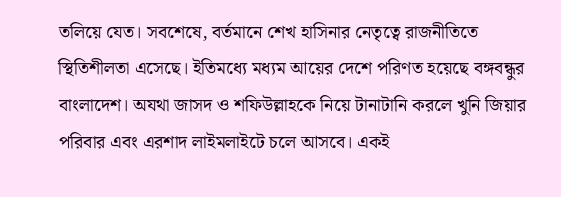তলিয়ে যেত। সবশেষে, বর্তমানে শেখ হাসিনার নেতৃত্বে রাজনীতিতে স্থিতিশীলতা এসেছে। ইতিমধ্যে মধ্যম আয়ের দেশে পরিণত হয়েছে বঙ্গবন্ধুর বাংলাদেশ। অযথা জাসদ ও শফিউল্লাহকে নিয়ে টানাটানি করলে খুনি জিয়ার পরিবার এবং এরশাদ লাইমলাইটে চলে আসবে। একই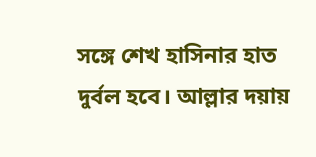সঙ্গে শেখ হাসিনার হাত দুর্বল হবে। আল্লার দয়ায়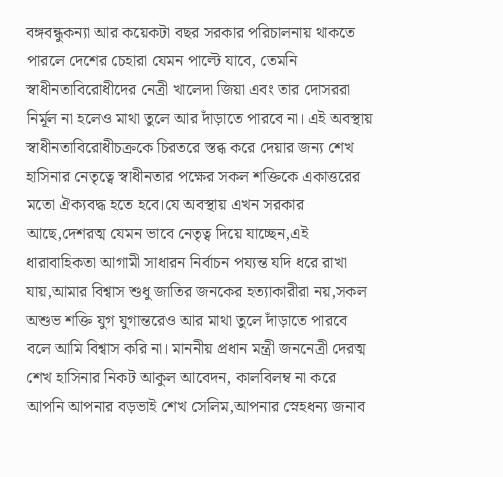বঙ্গবন্ধুকন্যা আর কয়েকটা বছর সরকার পরিচালনায় থাকতে পারলে দেশের চেহারা যেমন পাল্টে যাবে, তেমনি স্বাধীনতাবিরোধীদের নেত্রী খালেদা জিয়া এবং তার দোসররা নির্মূল না হলেও মাথা তুলে আর দাঁড়াতে পারবে না। এই অবস্থায় স্বাধীনতাবিরোধীচক্রকে চিরতরে স্তব্ধ করে দেয়ার জন্য শেখ হাসিনার নেতৃত্বে স্বাধীনতার পক্ষের সকল শক্তিকে একাত্তরের মতো ঐক্যবদ্ধ হতে হবে।যে অবস্থায় এখন সরকার আছে,দেশরত্ম যেমন ভাবে নেতৃত্ব দিয়ে যাচ্ছেন,এই ধারাবাহিকতা আগামী সাধারন নির্বাচন পয্যন্ত যদি ধরে রাখা যায়,আমার বিশ্বাস শুধু জাতির জনকের হত্যাকারীরা নয়,সকল অশুভ শক্তি যুগ যুগান্তরেও আর মাথা তুলে দাঁড়াতে পারবে বলে আমি বিশ্বাস করি না। মাননীয় প্রধান মন্ত্রী জননেত্রী দেরত্ম শেখ হাসিনার নিকট আকুল আবেদন, কালবিলম্ব না করে আপনি আপনার বড়ভাই শেখ সেলিম,আপনার স্নেহধন্য জনাব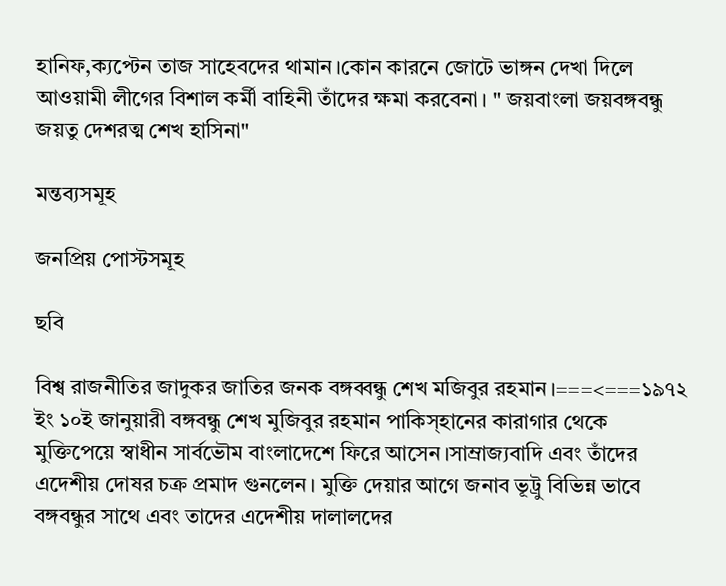হানিফ,ক্যপ্টেন তাজ সাহেবদের থামান।কোন কারনে জোটে ভাঙ্গন দেখা দিলে আওয়ামী লীগের বিশাল কর্মী বাহিনী তাঁদের ক্ষমা করবেনা। " জয়বাংলা জয়বঙ্গবন্ধু জয়তু দেশরত্ম শেখ হাসিনা"

মন্তব্যসমূহ

জনপ্রিয় পোস্টসমূহ

ছবি

বিশ্ব রাজনীতির জাদুকর জাতির জনক বঙ্গব্বন্ধু শেখ মজিবুর রহমান।===<===১৯৭২ ইং ১০ই জানুয়ারী বঙ্গবন্ধু শেখ মুজিবুর রহমান পাকিস্হানের কারাগার থেকে মুক্তিপেয়ে স্বাধীন সার্বভৌম বাংলাদেশে ফিরে আসেন।সাম্রাজ্যবাদি এবং তাঁদের এদেশীয় দোষর চক্র প্রমাদ গুনলেন। মুক্তি দেয়ার আগে জনাব ভূট্রু বিভিন্ন ভাবে বঙ্গবন্ধুর সাথে এবং তাদের এদেশীয় দালালদের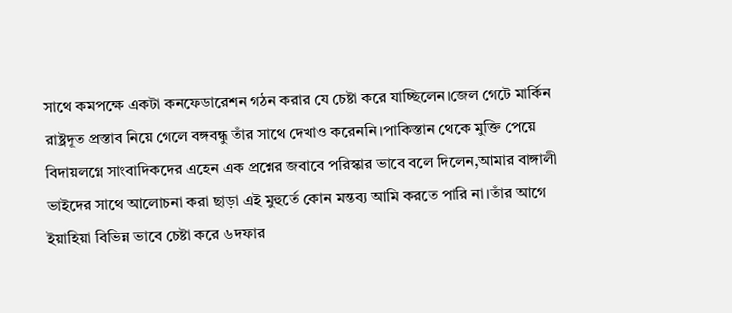সাথে কমপক্ষে একটা কনফেডারেশন গঠন করার যে চেষ্টা করে যাচ্ছিলেন।জেল গেটে মার্কিন রাষ্ট্রদূত প্রস্তাব নিয়ে গেলে বঙ্গবন্ধু তাঁর সাথে দেখাও করেননি।পাকিস্তান থেকে মুক্তি পেয়ে বিদায়লগ্নে সাংবাদিকদের এহেন এক প্রশ্নের জবাবে পরিস্কার ভাবে বলে দিলেন,আমার বাঙ্গালী ভাইদের সাথে আলোচনা করা ছাড়া এই মুহুর্তে কোন মন্তব্য আমি করতে পারি না।তাঁর আগে ইয়াহিয়া বিভিন্ন ভাবে চেষ্টা করে ৬দফার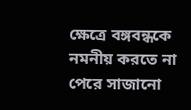ক্ষেত্রে বঙ্গবন্ধকে নমনীয় করতে না পেরে সাজানো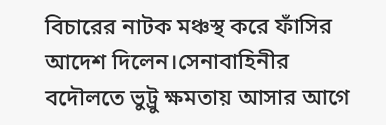বিচারের নাটক মঞ্চস্থ করে ফাঁসির আদেশ দিলেন।সেনাবাহিনীর বদৌলতে ভুট্রু ক্ষমতায় আসার আগে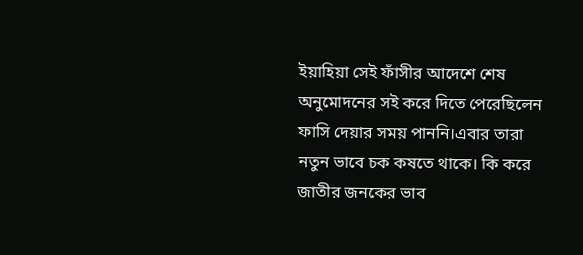ইয়াহিয়া সেই ফাঁসীর আদেশে শেষ অনুমোদনের সই করে দিতে পেরেছিলেন ফাসি দেয়ার সময় পাননি।এবার তারা নতুন ভাবে চক কষতে থাকে। কি করে জাতীর জনকের ভাব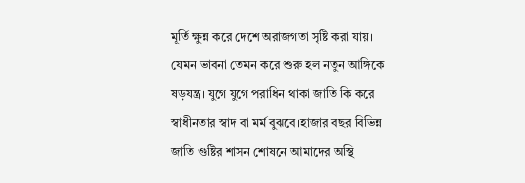মূর্তি ক্ষুন্ন করে দেশে অরাজগতা সৃষ্টি করা যায়। যেমন ভাবনা তেমন করে শুরু হল নতুন আঙ্গিকে ষড়যন্ত্র। যুগে যুগে পরাধিন থাকা জাতি কি করে স্বাধীনতার স্বাদ বা মর্ম বুঝবে।হাজার বছর বিভিন্ন জাতি গুষ্টির শাসন শোষনে আমাদের অস্থি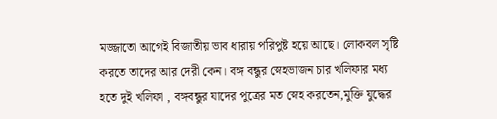মজ্জাতো আগেই বিজাতীয় ভাব ধারায় পরিপুষ্ট হয়ে আছে। লোকবল সৃষ্টি করতে তাদের আর দেরী কেন। বঙ্গ বন্ধুর স্নেহভাজন চার খলিফার মধ্য হতে দুই খলিফা , বঙ্গবন্ধুর যাদের পুত্রের মত স্নেহ করতেন,মুক্তি যুদ্ধের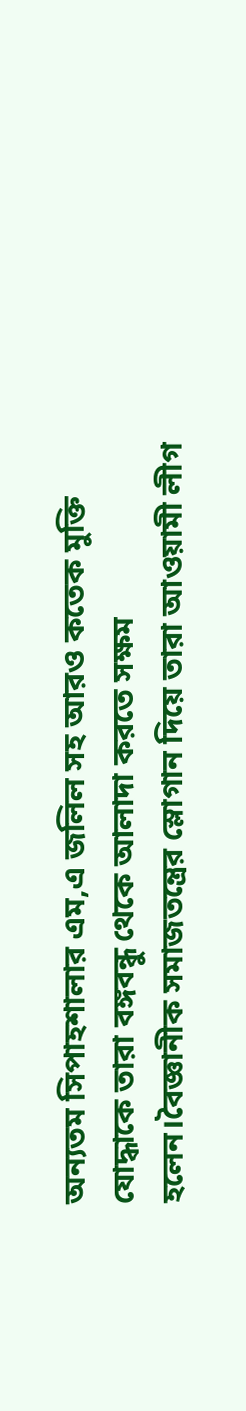অন্যতম সিপাহশালার এম,এ জলিল সহ আরও কতেক মুক্তি যোদ্ধাকে তারা বঙ্গবন্ধু থেকে আলাদা করতে সক্ষম হলেন।বৈজ্ঞানীক সমাজতন্ত্রের স্লোগান দিয়ে তারা আওয়ামী লীগ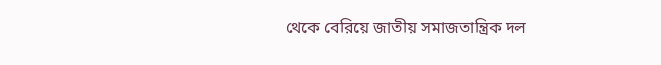থেকে বেরিয়ে জাতীয় সমাজতান্ত্রিক দল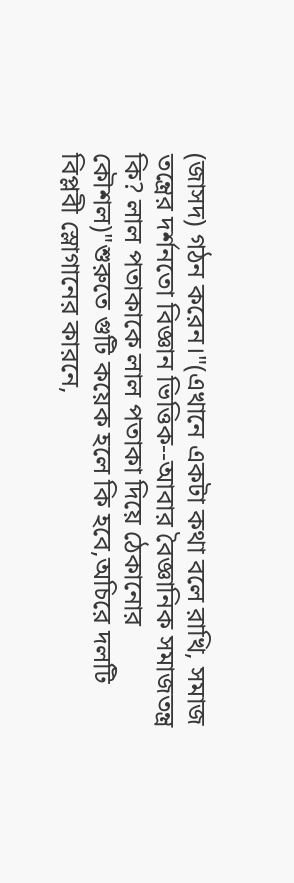(জাসদ) গঠন করেন।"(এখানে একটা কথা বলে রাখি, সমাজ তন্ত্রের দর্শনতো বিজ্ঞান ভিত্তিক--আবার বৈজ্ঞানিক সমাজতন্ত্র কি? লাল পতাকাকে লাল পতাকা দিয়ে ঠেকানোর কৌশল)"শুরুতে গুটি কয়েক হলে কি হবে,অচিরে দলটি বিপ্লবী স্লোগানের কারনে,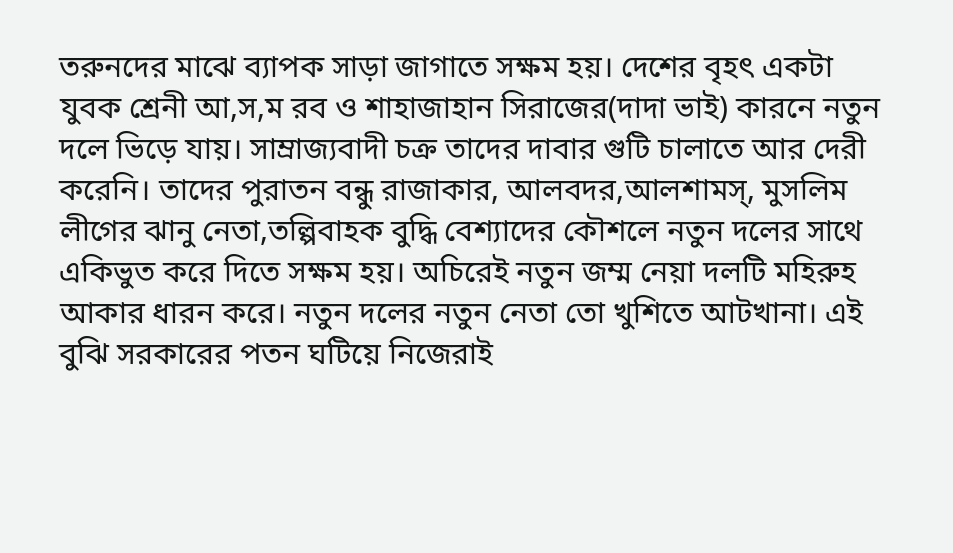তরুনদের মাঝে ব্যাপক সাড়া জাগাতে সক্ষম হয়। দেশের বৃহৎ একটা যুবক শ্রেনী আ,স,ম রব ও শাহাজাহান সিরাজের(দাদা ভাই) কারনে নতুন দলে ভিড়ে যায়। সাম্রাজ্যবাদী চক্র তাদের দাবার গুটি চালাতে আর দেরী করেনি। তাদের পুরাতন বন্ধু রাজাকার, আলবদর,আলশামস্, মুসলিম লীগের ঝানু নেতা,তল্পিবাহক বুদ্ধি বেশ্যাদের কৌশলে নতুন দলের সাথে একিভুত করে দিতে সক্ষম হয়। অচিরেই নতুন জম্ম নেয়া দলটি মহিরুহ আকার ধারন করে। নতুন দলের নতুন নেতা তো খুশিতে আটখানা। এই বুঝি সরকারের পতন ঘটিয়ে নিজেরাই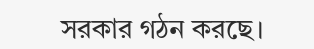সরকার গঠন করছে।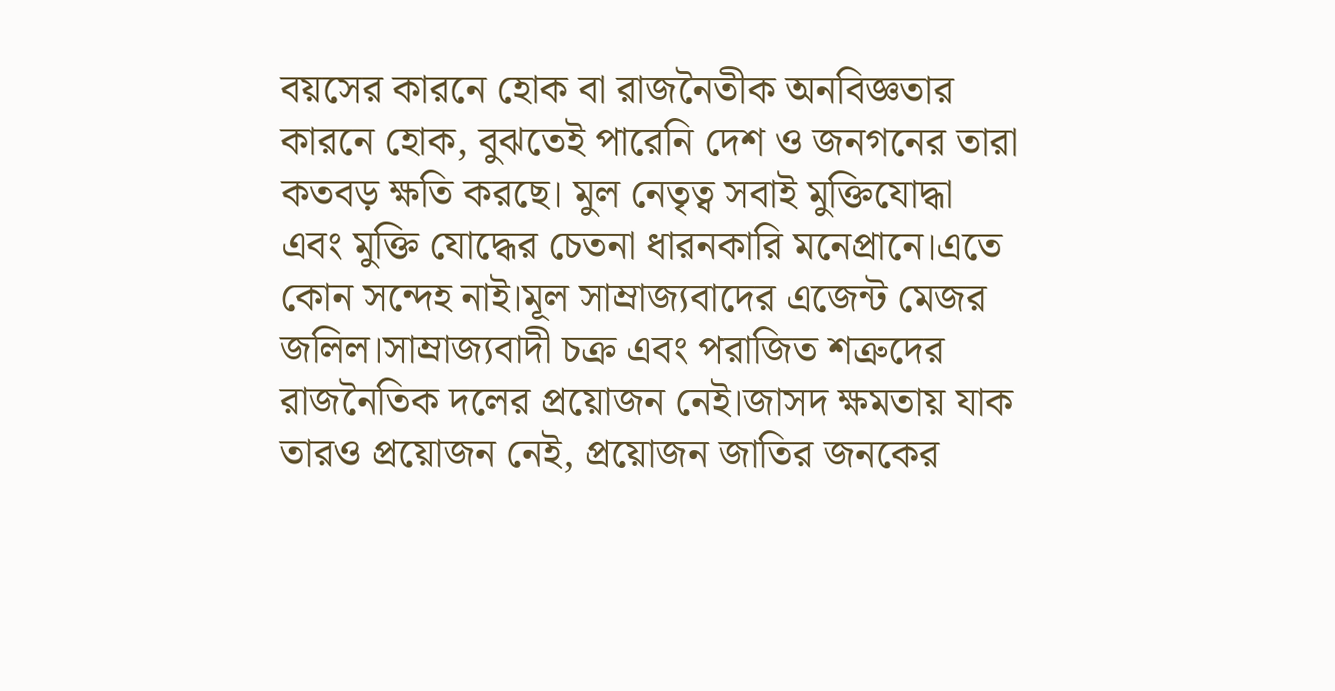বয়সের কারনে হোক বা রাজনৈতীক অনবিজ্ঞতার কারনে হোক, বুঝতেই পারেনি দেশ ও জনগনের তারা কতবড় ক্ষতি করছে। মুল নেতৃত্ব সবাই মুক্তিযোদ্ধা এবং মুক্তি যোদ্ধের চেতনা ধারনকারি মনেপ্রানে।এতে কোন সন্দেহ নাই।মূল সাম্রাজ্যবাদের এজেন্ট মেজর জলিল।সাম্রাজ্যবাদী চক্র এবং পরাজিত শত্রুদের রাজনৈতিক দলের প্রয়োজন নেই।জাসদ ক্ষমতায় যাক তারও প্রয়োজন নেই, প্রয়োজন জাতির জনকের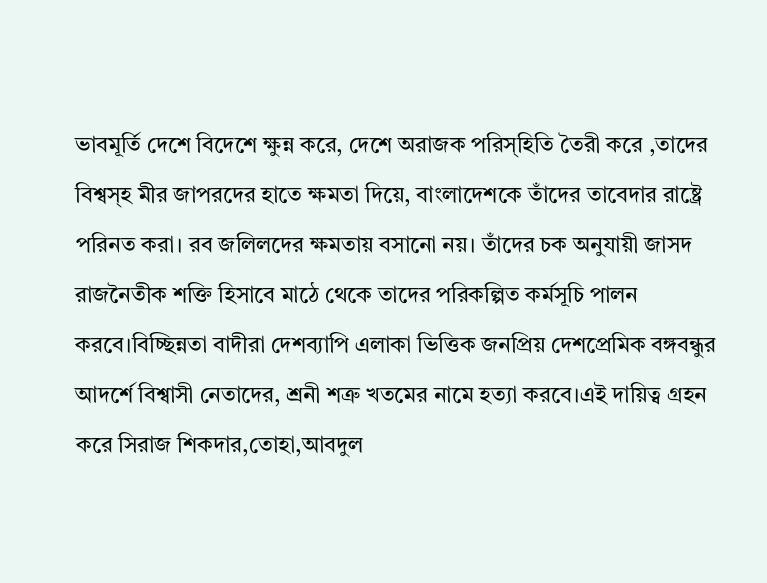ভাবমূর্তি দেশে বিদেশে ক্ষুন্ন করে, দেশে অরাজক পরিস্হিতি তৈরী করে ,তাদের বিশ্বস্হ মীর জাপরদের হাতে ক্ষমতা দিয়ে, বাংলাদেশকে তাঁদের তাবেদার রাষ্ট্রে পরিনত করা। রব জলিলদের ক্ষমতায় বসানো নয়। তাঁদের চক অনুযায়ী জাসদ রাজনৈতীক শক্তি হিসাবে মাঠে থেকে তাদের পরিকল্পিত কর্মসূচি পালন করবে।বিচ্ছিন্নতা বাদীরা দেশব্যাপি এলাকা ভিত্তিক জনপ্রিয় দেশপ্রেমিক বঙ্গবন্ধুর আদর্শে বিশ্বাসী নেতাদের, শ্রনী শত্রু খতমের নামে হত্যা করবে।এই দায়িত্ব গ্রহন করে সিরাজ শিকদার,তোহা,আবদুল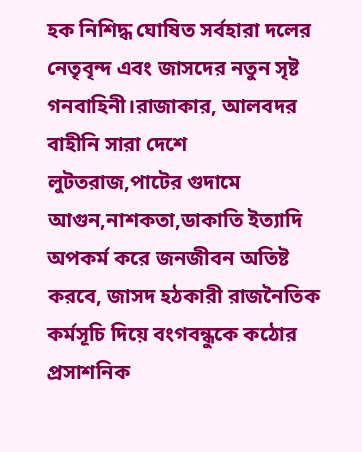হক নিশিদ্ধ ঘোষিত সর্বহারা দলের নেতৃবৃন্দ এবং জাসদের নতুন সৃষ্ট গনবাহিনী।রাজাকার, আলবদর বাহীনি সারা দেশে লুটতরাজ,পাটের গুদামে আগুন,নাশকতা,ডাকাতি ইত্যাদি অপকর্ম করে জনজীবন অতিষ্ট করবে, জাসদ হঠকারী রাজনৈতিক কর্মসূচি দিয়ে বংগবন্ধুকে কঠোর প্রসাশনিক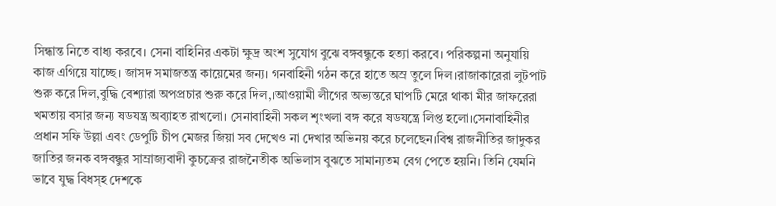সিন্ধান্ত নিতে বাধ্য করবে। সেনা বাহিনির একটা ক্ষুদ্র অংশ সুযোগ বুঝে বঙ্গবন্ধুকে হত্যা করবে। পরিকল্পনা অনুযায়ি কাজ এগিয়ে যাচ্ছে। জাসদ সমাজতন্ত্র কায়েমের জন্য। গনবাহিনী গঠন করে হাতে অস্র তুলে দিল।রাজাকারেরা লুটপাট শুরু করে দিল,বুদ্ধি বেশ্যারা অপপ্রচার শুরু করে দিল,।আওয়ামী লীগের অভ্যন্তরে ঘাপটি মেরে থাকা মীর জাফরেরা খমতায় বসার জন্য ষডযন্ত্র অব্যাহত রাখলো। সেনাবাহিনী সকল শৃংখলা বঙ্গ করে ষডযন্ত্রে লিপ্ত হলো।সেনাবাহিনীর প্রধান সফি উল্লা এবং ডেপুটি চীপ মেজর জিয়া সব দেখেও না দেখার অভিনয় করে চলেছেন।বিশ্ব রাজনীতির জাদুকর জাতির জনক বঙ্গবন্ধুর সাম্রাজ্যবাদী কুচক্রের রাজনৈতীক অভিলাস বুঝতে সামান্যতম বেগ পেতে হয়নি। তিনি যেমনি ভাবে যুদ্ধ বিধস্হ দেশকে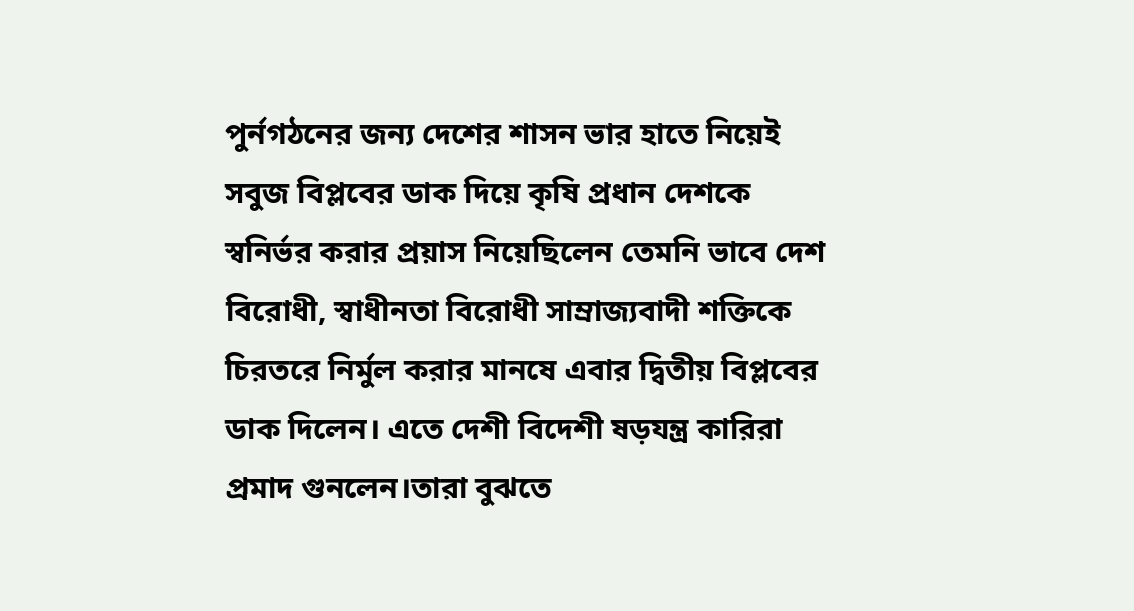পুর্নগঠনের জন্য দেশের শাসন ভার হাতে নিয়েই সবুজ বিপ্লবের ডাক দিয়ে কৃষি প্রধান দেশকে স্বনির্ভর করার প্রয়াস নিয়েছিলেন তেমনি ভাবে দেশ বিরোধী, স্বাধীনতা বিরোধী সাম্রাজ্যবাদী শক্তিকে চিরতরে নির্মুল করার মানষে এবার দ্বিতীয় বিপ্লবের ডাক দিলেন। এতে দেশী বিদেশী ষড়যন্ত্র কারিরা প্রমাদ গুনলেন।তারা বুঝতে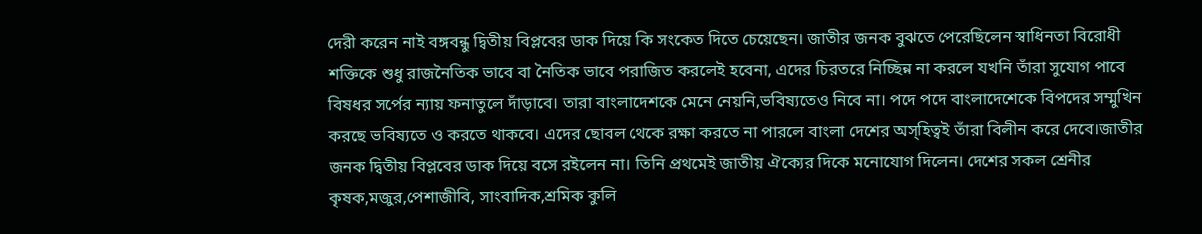দেরী করেন নাই বঙ্গবন্ধু দ্বিতীয় বিপ্লবের ডাক দিয়ে কি সংকেত দিতে চেয়েছেন। জাতীর জনক বুঝতে পেরেছিলেন স্বাধিনতা বিরোধী শক্তিকে শুধু রাজনৈতিক ভাবে বা নৈতিক ভাবে পরাজিত করলেই হবেনা, এদের চিরতরে নিচ্ছিন্ন না করলে যখনি তাঁরা সুযোগ পাবে বিষধর সর্পের ন্যায় ফনাতুলে দাঁড়াবে। তারা বাংলাদেশকে মেনে নেয়নি,ভবিষ্যতেও নিবে না। পদে পদে বাংলাদেশেকে বিপদের সম্মুখিন করছে ভবিষ্যতে ও করতে থাকবে। এদের ছোবল থেকে রক্ষা করতে না পারলে বাংলা দেশের অস্হিত্বই তাঁরা বিলীন করে দেবে।জাতীর জনক দ্বিতীয় বিপ্লবের ডাক দিয়ে বসে রইলেন না। তিনি প্রথমেই জাতীয় ঐক্যের দিকে মনোযোগ দিলেন। দেশের সকল শ্রেনীর কৃষক,মজুর,পেশাজীবি, সাংবাদিক,শ্রমিক কুলি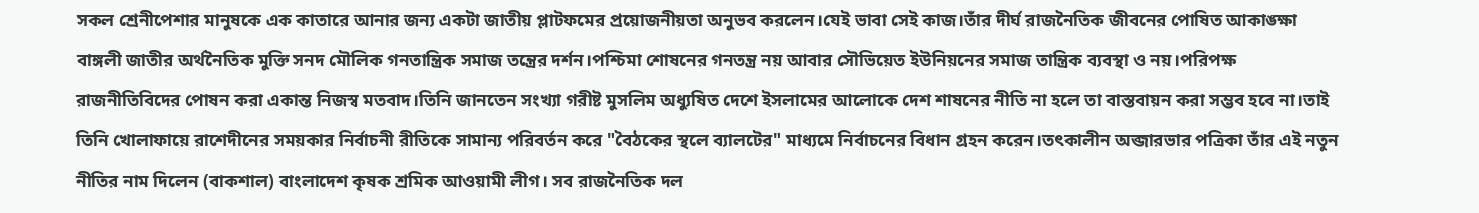সকল শ্রেনীপেশার মানুষকে এক কাতারে আনার জন্য একটা জাতীয় প্লাটফমের প্রয়োজনীয়তা অনুভব করলেন।যেই ভাবা সেই কাজ।তাঁর দীর্ঘ রাজনৈতিক জীবনের পোষিত আকাঙ্ক্ষা বাঙ্গলী জাতীর অর্থনৈতিক মুক্তি সনদ মৌলিক গনতান্ত্রিক সমাজ তন্ত্রের দর্শন।পশ্চিমা শোষনের গনতন্ত্র নয় আবার সৌভিয়েত ইউনিয়নের সমাজ তান্ত্রিক ব্যবস্থা ও নয়।পরিপক্ষ রাজনীতিবিদের পোষন করা একান্ত নিজস্ব মতবাদ।তিনি জানতেন সংখ্যা গরীষ্ট মুসলিম অধ্যুষিত দেশে ইসলামের আলোকে দেশ শাষনের নীতি না হলে তা বাস্তবায়ন করা সম্ভব হবে না।তাই তিনি খোলাফায়ে রাশেদীনের সময়কার নির্বাচনী রীতিকে সামান্য পরিবর্তন করে "বৈঠকের স্থলে ব্যালটের" মাধ্যমে নির্বাচনের বিধান গ্রহন করেন।তৎকালীন অব্জারভার পত্রিকা তাঁর এই নতুন নীতির নাম দিলেন (বাকশাল) বাংলাদেশ কৃষক শ্রমিক আওয়ামী লীগ। সব রাজনৈতিক দল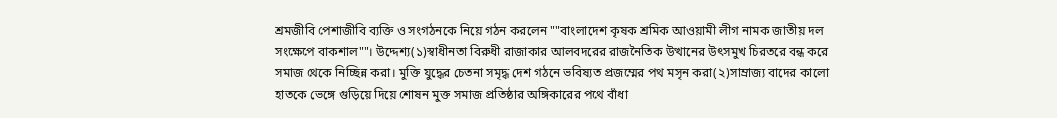শ্রমজীবি পেশাজীবি ব্যক্তি ও সংগঠনকে নিয়ে গঠন করলেন ""বাংলাদেশ কৃষক শ্রমিক আওয়ামী লীগ নামক জাতীয় দল সংক্ষেপে বাকশাল""। উদ্দেশ্য(১)স্বাধীনতা বিরুধী রাজাকার আলবদরের রাজনৈতিক উত্থানের উৎসমুখ চিরতরে বন্ধ করে সমাজ থেকে নিচ্ছিন্ন করা। মুক্তি যুদ্ধের চেতনা সমৃদ্ধ দেশ গঠনে ভবিষ্যত প্রজম্মের পথ মসৃন করা(২)সাম্রাজ্য বাদের কালো হাতকে ভেঙ্গে গুড়িয়ে দিয়ে শোষন মুক্ত সমাজ প্রতিষ্ঠার অঙ্গিকারের পথে বাঁধা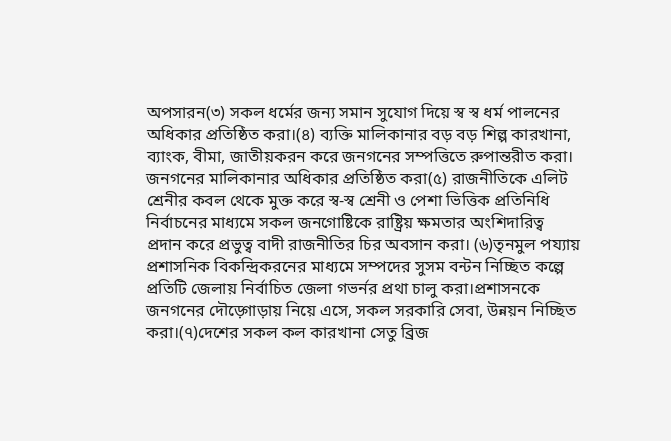অপসারন(৩) সকল ধর্মের জন্য সমান সুযোগ দিয়ে স্ব স্ব ধর্ম পালনের অধিকার প্রতিষ্ঠিত করা।(৪) ব্যক্তি মালিকানার বড় বড় শিল্প কারখানা, ব্যাংক, বীমা, জাতীয়করন করে জনগনের সম্পত্তিতে রুপান্তরীত করা। জনগনের মালিকানার অধিকার প্রতিষ্ঠিত করা(৫) রাজনীতিকে এলিট শ্রেনীর কবল থেকে মুক্ত করে স্ব-স্ব শ্রেনী ও পেশা ভিত্তিক প্রতিনিধি নির্বাচনের মাধ্যমে সকল জনগোষ্টিকে রাষ্ট্রিয় ক্ষমতার অংশিদারিত্ব প্রদান করে প্রভুত্ব বাদী রাজনীতির চির অবসান করা। (৬)তৃনমুল পয্যায় প্রশাসনিক বিকন্দ্রিকরনের মাধ্যমে সম্পদের সুসম বন্টন নিচ্ছিত কল্পে প্রতিটি জেলায় নির্বাচিত জেলা গভর্নর প্রথা চালু করা।প্রশাসনকে জনগনের দৌড়্গোড়ায় নিয়ে এসে, সকল সরকারি সেবা, উন্নয়ন নিচ্ছিত করা।(৭)দেশের সকল কল কারখানা সেতু ব্রিজ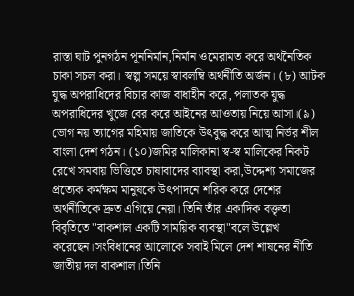রাস্তা ঘাট পুনগঠন পূননির্মান,নির্মান ওমেরামত করে অথনৈতিক চাকা সচল করা। স্বল্প সময়ে স্বাবলম্বি অর্থনীতি অর্জন। (৮) আটক যুদ্ধ অপরাধিদের বিচার কাজ বাধাহীন করে, পলাতক যুদ্ধ অপরাধিদের খুজে বের করে আইনের আওতায় নিয়ে আসা।(৯) ভোগ নয় ত্যাগের মহিমায় জাতিকে উৎবুদ্ধ করে আত্ম নির্ভর শীল বাংলা দেশ গঠন। (১০)জমির মালিকানা স্ব-স্ব মালিকের নিকট রেখে সমবায় ভিত্তিতে চাষাবাদের ব্যাবস্থা করা,উদ্দেশ্য সমাজের প্রত্যেক কর্মক্ষম মানুষকে উৎপাদনে শরিক করে দেশের অর্থনীতিকে দ্রুত এগিয়ে নেয়া। তিনি তাঁর একাদিক বক্তৃতা বিবৃতিতে "বাকশাল একটি সাময়িক ব্যবস্থা"বলে উল্লেখ করেছেন।সংবিধানের আলোকে সবাই মিলে দেশ শাষনের নীতি জাতীয় দল বাকশাল।তিনি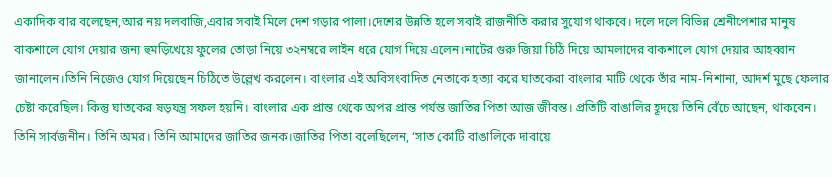একাদিক বার বলেছেন,আর নয় দলবাজি,এবার সবাই মিলে দেশ গড়ার পালা।দেশের উন্নতি হলে সবাই রাজনীতি করার সুযোগ থাকবে। দলে দলে বিভিন্ন শ্রেনীপেশার মানুষ বাকশালে যোগ দেয়ার জন্য হুমড়িখেয়ে ফুলের তোড়া নিয়ে ৩২নম্বরে লাইন ধরে যোগ দিয়ে এলেন।নাটের গুরু জিয়া চিঠি দিয়ে আমলাদের বাকশালে যোগ দেয়ার আহব্বান জানালেন।তিনি নিজেও যোগ দিয়েছেন চিঠিতে উল্লেখ করলেন। বাংলার এই অবিসংবাদিত নেতাকে হত্যা করে ঘাতকেরা বাংলার মাটি থেকে তাঁর নাম-নিশানা, আদর্শ মুছে ফেলার চেষ্টা করেছিল। কিন্তু ঘাতকের ষড়যন্ত্র সফল হয়নি। বাংলার এক প্রান্ত থেকে অপর প্রান্ত পর্যন্ত জাতির পিতা আজ জীবন্ত। প্রতিটি বাঙালির হূদয়ে তিনি বেঁচে আছেন, থাকবেন। তিনি সার্বজনীন। তিনি অমর। তিনি আমাদের জাতির জনক।জাতির পিতা বলেছিলেন, ‘সাত কোটি বাঙালিকে দাবায়ে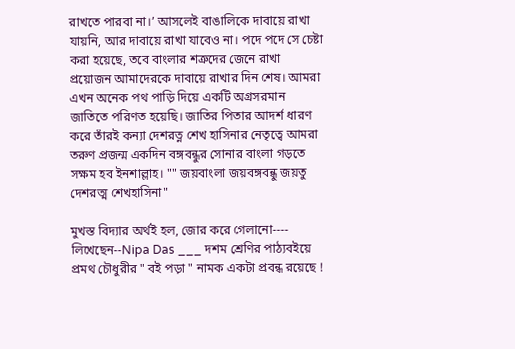রাখতে পারবা না।’ আসলেই বাঙালিকে দাবায়ে রাখা যায়নি, আর দাবায়ে রাখা যাবেও না। পদে পদে সে চেষ্টা করা হয়েছে, তবে বাংলার শত্রুদের জেনে রাখা প্রয়োজন আমাদেরকে দাবায়ে রাখার দিন শেষ। আমরা এখন অনেক পথ পাড়ি দিয়ে একটি অগ্রসরমান জাতিতে পরিণত হয়েছি। জাতির পিতার আদর্শ ধারণ করে তাঁরই কন্যা দেশরত্ন শেখ হাসিনার নেতৃত্বে আমরা তরুণ প্রজন্ম একদিন বঙ্গবন্ধুর সোনার বাংলা গড়তে সক্ষম হব ইনশাল্লাহ। "" জয়বাংলা জয়বঙ্গবন্ধু জয়তু দেশরত্ম শেখহাসিনা"

মুখস্ত বিদ্যার অর্থই হল, জোর করে গেলানো---- লিখেছেন--Nipa Das ___ দশম শ্রেণির পাঠ্যবইয়ে প্রমথ চৌধুরীর " বই পড়া " নামক একটা প্রবন্ধ রয়েছে !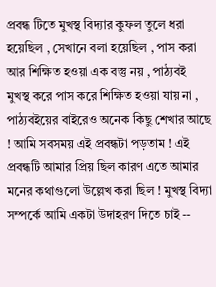প্রবন্ধ টিতে মুখস্থ বিদ্যার কুফল তুলে ধরা হয়েছিল , সেখানে বলা হয়েছিল , পাস করা আর শিক্ষিত হওয়া এক বস্তু নয় , পাঠ্যবই মুখস্থ করে পাস করে শিক্ষিত হওয়া যায় না , পাঠ্যবইয়ের বাইরেও অনেক কিছু শেখার আছে ! আমি সবসময় এই প্রবন্ধটা পড়তাম ! এই প্রবন্ধটি আমার প্রিয় ছিল কারণ এতে আমার মনের কথাগুলো উল্লেখ করা ছিল ! মুখস্থ বিদ্যা সম্পর্কে আমি একটা উদাহরণ দিতে চাই --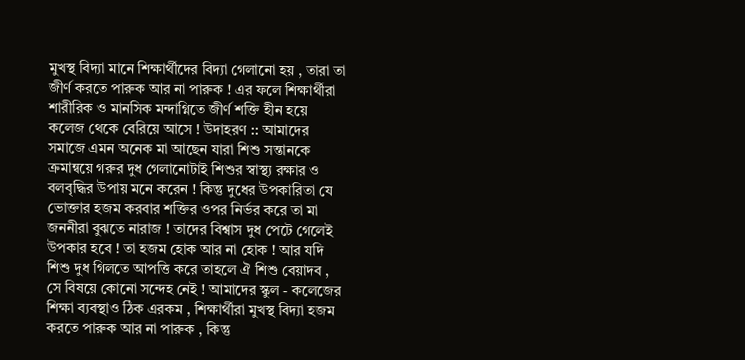মুখস্থ বিদ্যা মানে শিক্ষার্থীদের বিদ্যা গেলানো হয় , তারা তা জীর্ণ করতে পারুক আর না পারুক ! এর ফলে শিক্ষার্থীরা শারীরিক ও মানসিক মন্দাগ্নিতে জীর্ণ শক্তি হীন হয়ে কলেজ থেকে বেরিয়ে আসে ! উদাহরণ :: আমাদের সমাজে এমন অনেক মা আছেন যারা শিশু সন্তানকে ক্রমান্বয়ে গরুর দুধ গেলানোটাই শিশুর স্বাস্থ্য রক্ষার ও বলবৃদ্ধির উপায় মনে করেন ! কিন্তু দুধের উপকারিতা যে ভোক্তার হজম করবার শক্তির ওপর নির্ভর করে তা মা জননীরা বুঝতে নারাজ ! তাদের বিশ্বাস দুধ পেটে গেলেই উপকার হবে ! তা হজম হোক আর না হোক ! আর যদি শিশু দুধ গিলতে আপত্তি করে তাহলে ঐ শিশু বেয়াদব , সে বিষয়ে কোনো সন্দেহ নেই ! আমাদের স্কুল - কলেজের শিক্ষা ব্যবস্থাও ঠিক এরকম , শিক্ষার্থীরা মুখস্থ বিদ্যা হজম করতে পারুক আর না পারুক , কিন্তু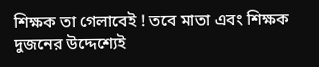শিক্ষক তা গেলাবেই ! তবে মাতা এবং শিক্ষক দুজনের উদ্দেশ্যেই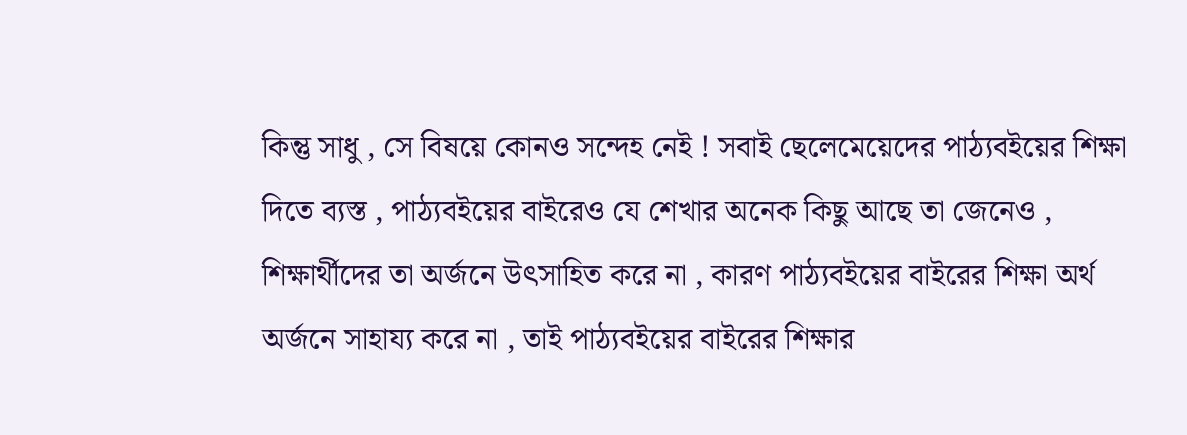কিন্তু সাধু , সে বিষয়ে কোনও সন্দেহ নেই ! সবাই ছেলেমেয়েদের পাঠ্যবইয়ের শিক্ষা দিতে ব্যস্ত , পাঠ্যবইয়ের বাইরেও যে শেখার অনেক কিছু আছে তা জেনেও , শিক্ষার্থীদের তা অর্জনে উৎসাহিত করে না , কারণ পাঠ্যবইয়ের বাইরের শিক্ষা অর্থ অর্জনে সাহায্য করে না , তাই পাঠ্যবইয়ের বাইরের শিক্ষার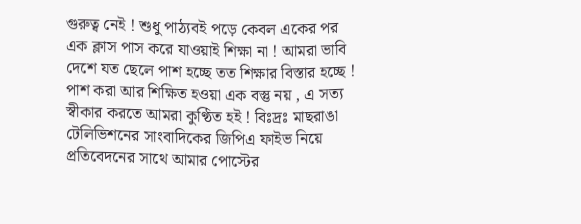গুরুত্ব নেই ! শুধু পাঠ্যবই পড়ে কেবল একের পর এক ক্লাস পাস করে যাওয়াই শিক্ষা না ! আমরা ভাবি দেশে যত ছেলে পাশ হচ্ছে তত শিক্ষার বিস্তার হচ্ছে ! পাশ করা আর শিক্ষিত হওয়া এক বস্তু নয় , এ সত্য স্বীকার করতে আমরা কুণ্ঠিত হই ! বিঃদ্রঃ মাছরাঙা টেলিভিশনের সাংবাদিকের জিপিএ ফাইভ নিয়ে প্রতিবেদনের সাথে আমার পোস্টের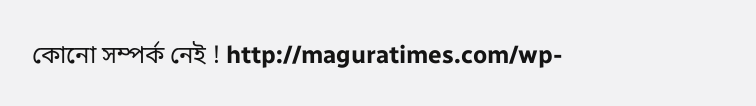কোনো সম্পর্ক নেই ! http://maguratimes.com/wp-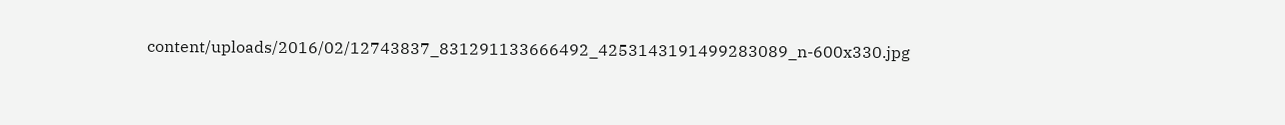content/uploads/2016/02/12743837_831291133666492_4253143191499283089_n-600x330.jpg